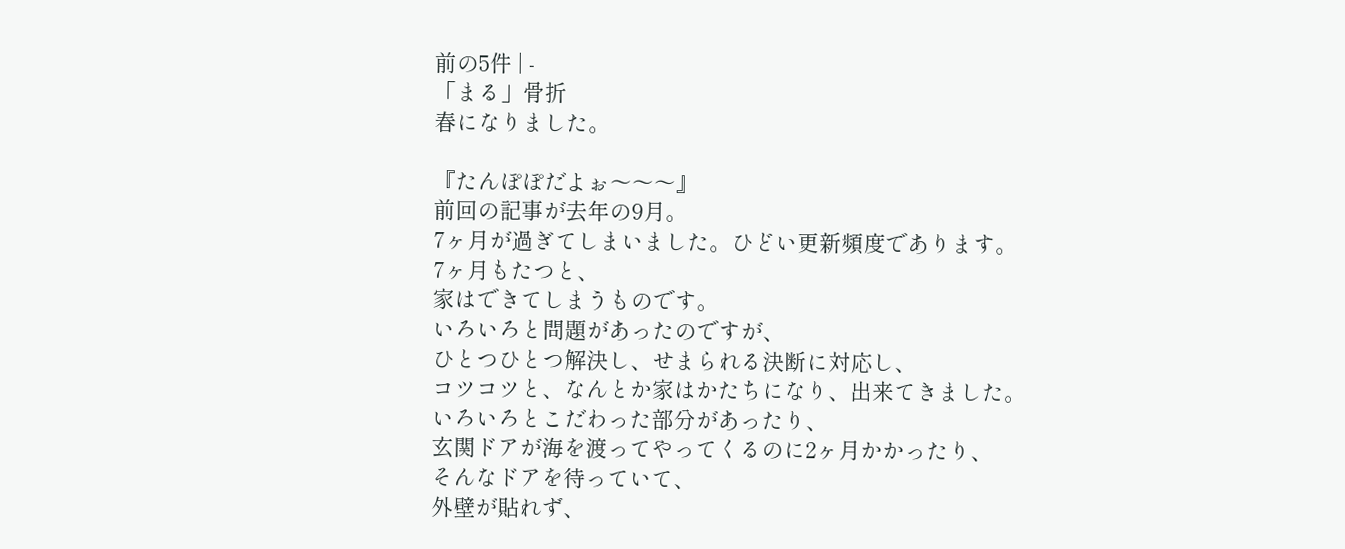前の5件 | -
「まる」骨折
春になりました。

『たんぽぽだよぉ〜〜〜』
前回の記事が去年の9月。
7ヶ月が過ぎてしまいました。ひどい更新頻度であります。
7ヶ月もたつと、
家はできてしまうものです。
いろいろと問題があったのですが、
ひとつひとつ解決し、せまられる決断に対応し、
コツコツと、なんとか家はかたちになり、出来てきました。
いろいろとこだわった部分があったり、
玄関ドアが海を渡ってやってくるのに2ヶ月かかったり、
そんなドアを待っていて、
外壁が貼れず、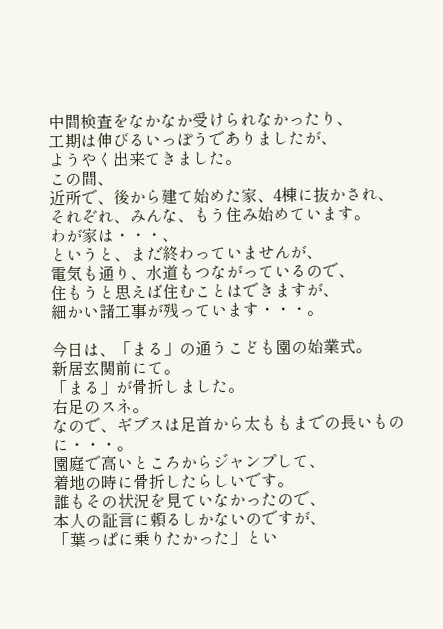中間検査をなかなか受けられなかったり、
工期は伸びるいっぽうでありましたが、
ようやく出来てきました。
この間、
近所で、後から建て始めた家、4棟に抜かされ、
それぞれ、みんな、もう住み始めています。
わが家は・・・、
というと、まだ終わっていませんが、
電気も通り、水道もつながっているので、
住もうと思えば住むことはできますが、
細かい諸工事が残っています・・・。

今日は、「まる」の通うこども園の始業式。
新居玄関前にて。
「まる」が骨折しました。
右足のスネ。
なので、ギブスは足首から太ももまでの長いものに・・・。
園庭で高いところからジャンプして、
着地の時に骨折したらしいです。
誰もその状況を見ていなかったので、
本人の証言に頼るしかないのですが、
「葉っぱに乗りたかった」とい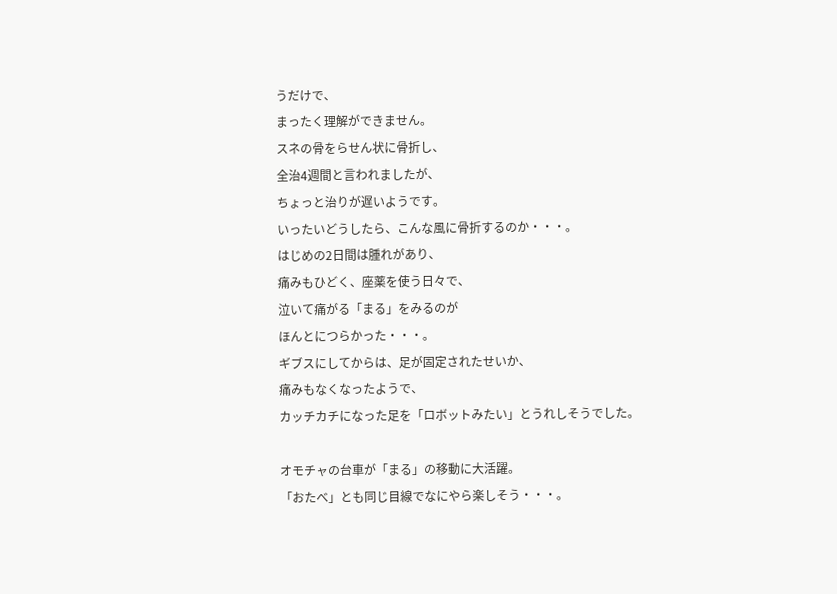うだけで、
まったく理解ができません。
スネの骨をらせん状に骨折し、
全治4週間と言われましたが、
ちょっと治りが遅いようです。
いったいどうしたら、こんな風に骨折するのか・・・。
はじめの2日間は腫れがあり、
痛みもひどく、座薬を使う日々で、
泣いて痛がる「まる」をみるのが
ほんとにつらかった・・・。
ギブスにしてからは、足が固定されたせいか、
痛みもなくなったようで、
カッチカチになった足を「ロボットみたい」とうれしそうでした。

オモチャの台車が「まる」の移動に大活躍。
「おたべ」とも同じ目線でなにやら楽しそう・・・。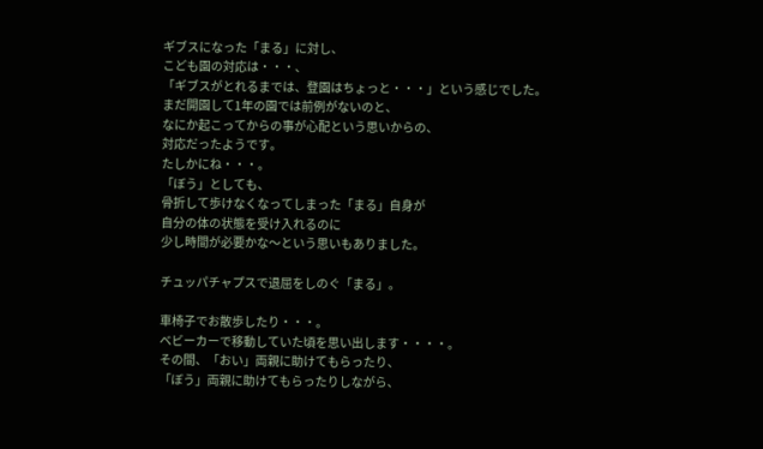ギブスになった「まる」に対し、
こども園の対応は・・・、
「ギブスがとれるまでは、登園はちょっと・・・」という感じでした。
まだ開園して1年の園では前例がないのと、
なにか起こってからの事が心配という思いからの、
対応だったようです。
たしかにね・・・。
「ぼう」としても、
骨折して歩けなくなってしまった「まる」自身が
自分の体の状態を受け入れるのに
少し時間が必要かな〜という思いもありました。

チュッパチャプスで退屈をしのぐ「まる」。

車椅子でお散歩したり・・・。
ベビーカーで移動していた頃を思い出します・・・・。
その間、「おい」両親に助けてもらったり、
「ぼう」両親に助けてもらったりしながら、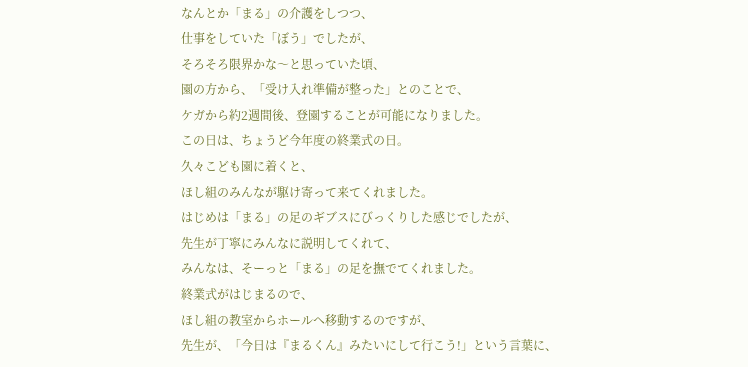なんとか「まる」の介護をしつつ、
仕事をしていた「ぼう」でしたが、
そろそろ限界かな〜と思っていた頃、
園の方から、「受け入れ準備が整った」とのことで、
ケガから約2週間後、登園することが可能になりました。
この日は、ちょうど今年度の終業式の日。
久々こども園に着くと、
ほし組のみんなが駆け寄って来てくれました。
はじめは「まる」の足のギブスにびっくりした感じでしたが、
先生が丁寧にみんなに説明してくれて、
みんなは、そーっと「まる」の足を撫でてくれました。
終業式がはじまるので、
ほし組の教室からホールへ移動するのですが、
先生が、「今日は『まるくん』みたいにして行こう!」という言葉に、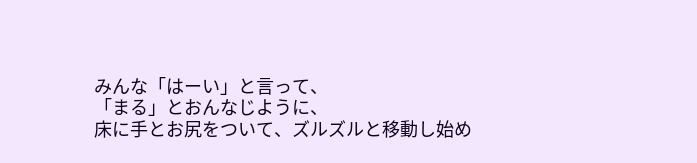みんな「はーい」と言って、
「まる」とおんなじように、
床に手とお尻をついて、ズルズルと移動し始め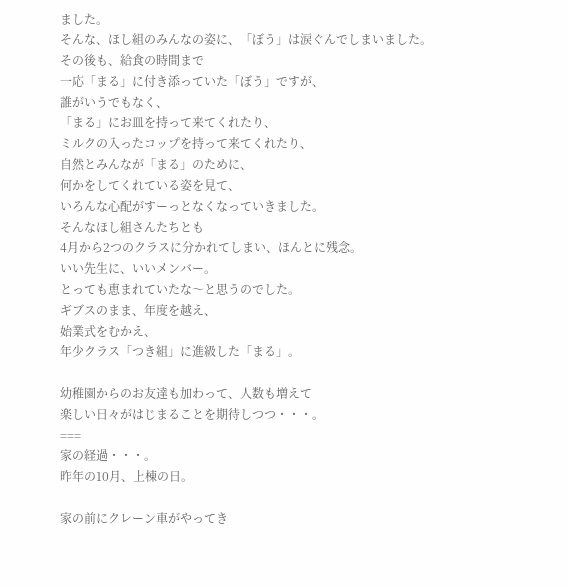ました。
そんな、ほし組のみんなの姿に、「ぼう」は涙ぐんでしまいました。
その後も、給食の時間まで
一応「まる」に付き添っていた「ぼう」ですが、
誰がいうでもなく、
「まる」にお皿を持って来てくれたり、
ミルクの入ったコップを持って来てくれたり、
自然とみんなが「まる」のために、
何かをしてくれている姿を見て、
いろんな心配がすーっとなくなっていきました。
そんなほし組さんたちとも
4月から2つのクラスに分かれてしまい、ほんとに残念。
いい先生に、いいメンバー。
とっても恵まれていたな〜と思うのでした。
ギブスのまま、年度を越え、
始業式をむかえ、
年少クラス「つき組」に進級した「まる」。

幼稚園からのお友達も加わって、人数も増えて
楽しい日々がはじまることを期待しつつ・・・。
===
家の経過・・・。
昨年の10月、上棟の日。

家の前にクレーン車がやってき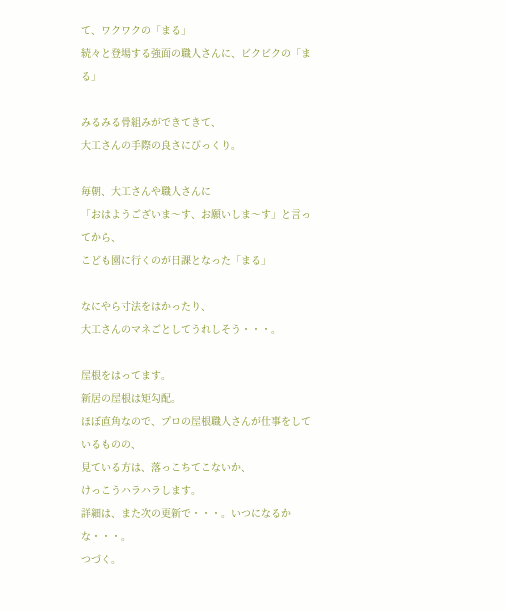て、ワクワクの「まる」
続々と登場する強面の職人さんに、ビクビクの「まる」

みるみる骨組みができてきて、
大工さんの手際の良さにびっくり。

毎朝、大工さんや職人さんに
「おはようございま〜す、お願いしま〜す」と言ってから、
こども園に行くのが日課となった「まる」

なにやら寸法をはかったり、
大工さんのマネごとしてうれしそう・・・。

屋根をはってます。
新居の屋根は矩勾配。
ほぼ直角なので、プロの屋根職人さんが仕事をしているものの、
見ている方は、落っこちてこないか、
けっこうハラハラします。
詳細は、また次の更新で・・・。いつになるかな・・・。
つづく。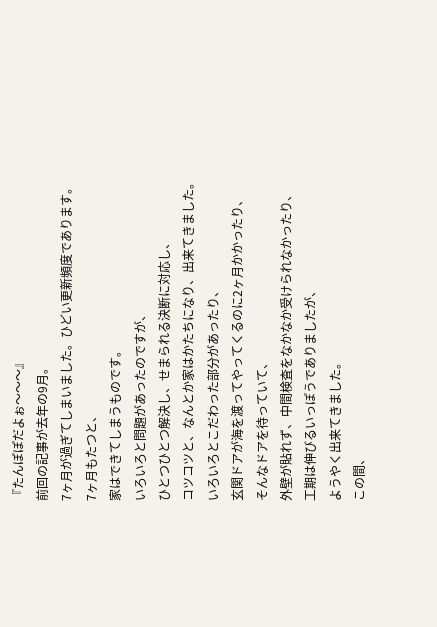『たんぽぽだよぉ〜〜〜』
前回の記事が去年の9月。
7ヶ月が過ぎてしまいました。ひどい更新頻度であります。
7ヶ月もたつと、
家はできてしまうものです。
いろいろと問題があったのですが、
ひとつひとつ解決し、せまられる決断に対応し、
コツコツと、なんとか家はかたちになり、出来てきました。
いろいろとこだわった部分があったり、
玄関ドアが海を渡ってやってくるのに2ヶ月かかったり、
そんなドアを待っていて、
外壁が貼れず、中間検査をなかなか受けられなかったり、
工期は伸びるいっぽうでありましたが、
ようやく出来てきました。
この間、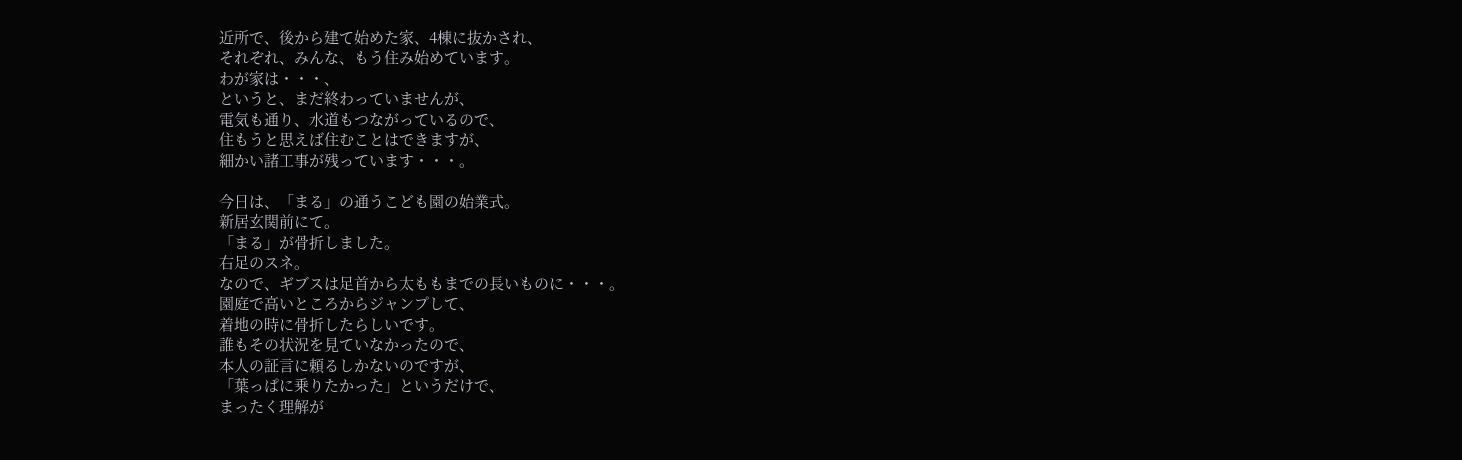近所で、後から建て始めた家、4棟に抜かされ、
それぞれ、みんな、もう住み始めています。
わが家は・・・、
というと、まだ終わっていませんが、
電気も通り、水道もつながっているので、
住もうと思えば住むことはできますが、
細かい諸工事が残っています・・・。

今日は、「まる」の通うこども園の始業式。
新居玄関前にて。
「まる」が骨折しました。
右足のスネ。
なので、ギブスは足首から太ももまでの長いものに・・・。
園庭で高いところからジャンプして、
着地の時に骨折したらしいです。
誰もその状況を見ていなかったので、
本人の証言に頼るしかないのですが、
「葉っぱに乗りたかった」というだけで、
まったく理解が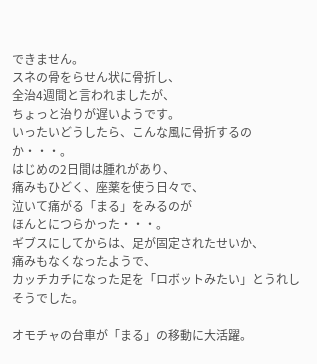できません。
スネの骨をらせん状に骨折し、
全治4週間と言われましたが、
ちょっと治りが遅いようです。
いったいどうしたら、こんな風に骨折するのか・・・。
はじめの2日間は腫れがあり、
痛みもひどく、座薬を使う日々で、
泣いて痛がる「まる」をみるのが
ほんとにつらかった・・・。
ギブスにしてからは、足が固定されたせいか、
痛みもなくなったようで、
カッチカチになった足を「ロボットみたい」とうれしそうでした。

オモチャの台車が「まる」の移動に大活躍。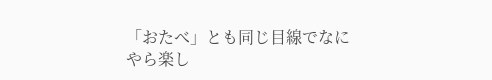「おたべ」とも同じ目線でなにやら楽し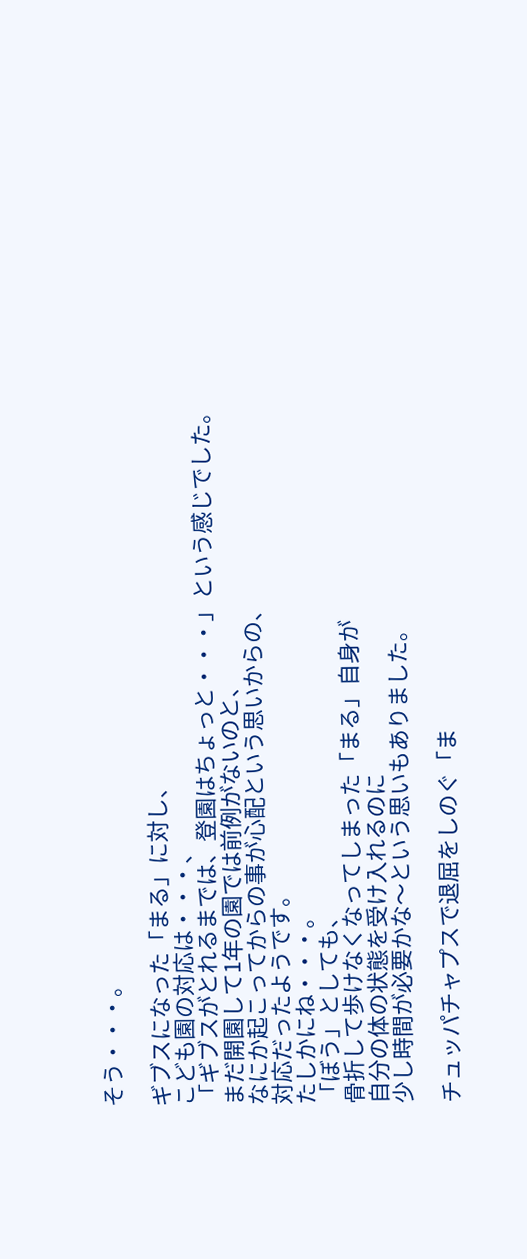そう・・・。

ギブスになった「まる」に対し、
こども園の対応は・・・、
「ギブスがとれるまでは、登園はちょっと・・・」という感じでした。
まだ開園して1年の園では前例がないのと、
なにか起こってからの事が心配という思いからの、
対応だったようです。
たしかにね・・・。
「ぼう」としても、
骨折して歩けなくなってしまった「まる」自身が
自分の体の状態を受け入れるのに
少し時間が必要かな〜という思いもありました。

チュッパチャプスで退屈をしのぐ「ま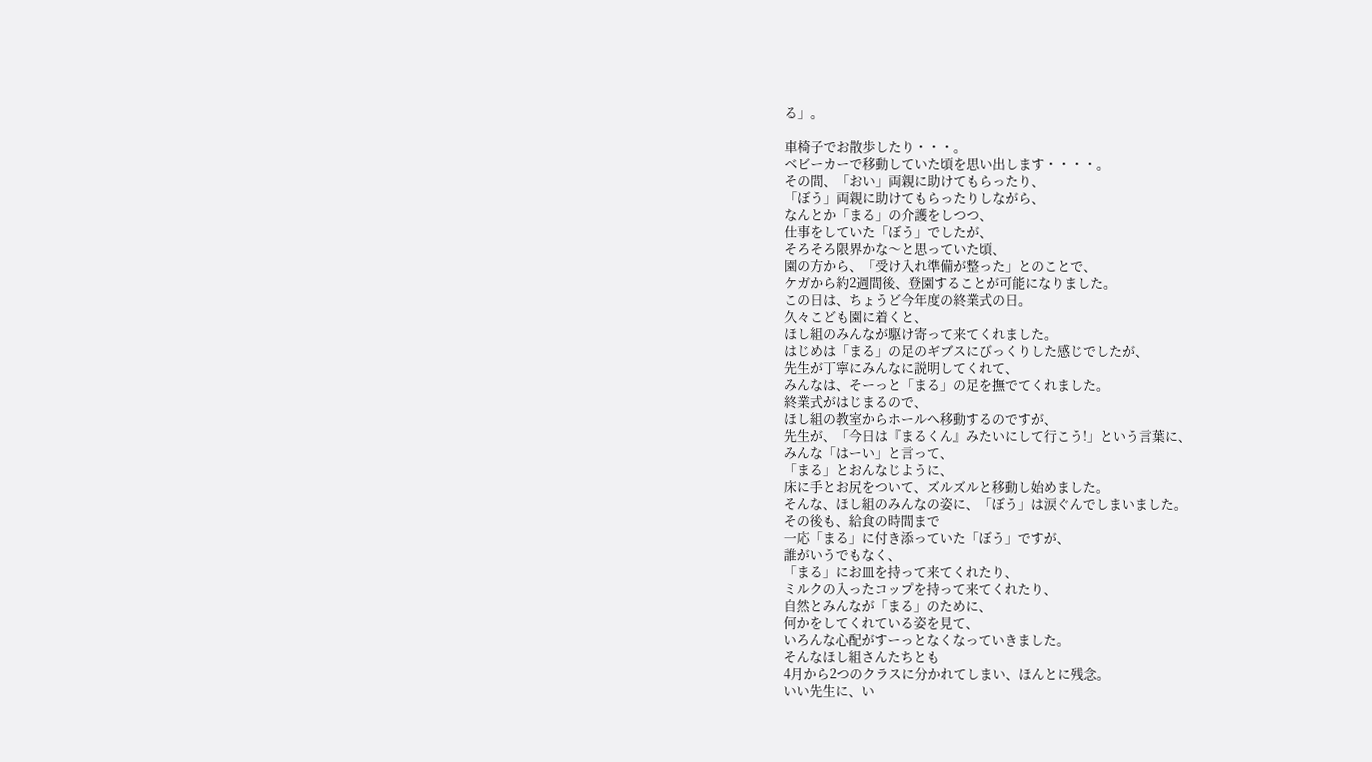る」。

車椅子でお散歩したり・・・。
ベビーカーで移動していた頃を思い出します・・・・。
その間、「おい」両親に助けてもらったり、
「ぼう」両親に助けてもらったりしながら、
なんとか「まる」の介護をしつつ、
仕事をしていた「ぼう」でしたが、
そろそろ限界かな〜と思っていた頃、
園の方から、「受け入れ準備が整った」とのことで、
ケガから約2週間後、登園することが可能になりました。
この日は、ちょうど今年度の終業式の日。
久々こども園に着くと、
ほし組のみんなが駆け寄って来てくれました。
はじめは「まる」の足のギブスにびっくりした感じでしたが、
先生が丁寧にみんなに説明してくれて、
みんなは、そーっと「まる」の足を撫でてくれました。
終業式がはじまるので、
ほし組の教室からホールへ移動するのですが、
先生が、「今日は『まるくん』みたいにして行こう!」という言葉に、
みんな「はーい」と言って、
「まる」とおんなじように、
床に手とお尻をついて、ズルズルと移動し始めました。
そんな、ほし組のみんなの姿に、「ぼう」は涙ぐんでしまいました。
その後も、給食の時間まで
一応「まる」に付き添っていた「ぼう」ですが、
誰がいうでもなく、
「まる」にお皿を持って来てくれたり、
ミルクの入ったコップを持って来てくれたり、
自然とみんなが「まる」のために、
何かをしてくれている姿を見て、
いろんな心配がすーっとなくなっていきました。
そんなほし組さんたちとも
4月から2つのクラスに分かれてしまい、ほんとに残念。
いい先生に、い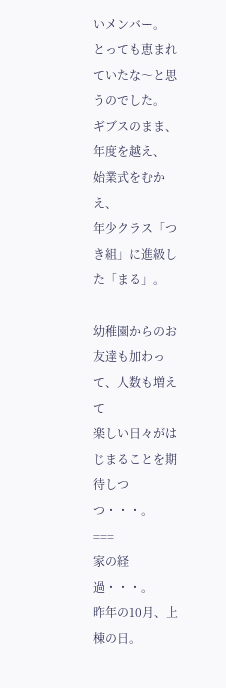いメンバー。
とっても恵まれていたな〜と思うのでした。
ギブスのまま、年度を越え、
始業式をむかえ、
年少クラス「つき組」に進級した「まる」。

幼稚園からのお友達も加わって、人数も増えて
楽しい日々がはじまることを期待しつつ・・・。
===
家の経過・・・。
昨年の10月、上棟の日。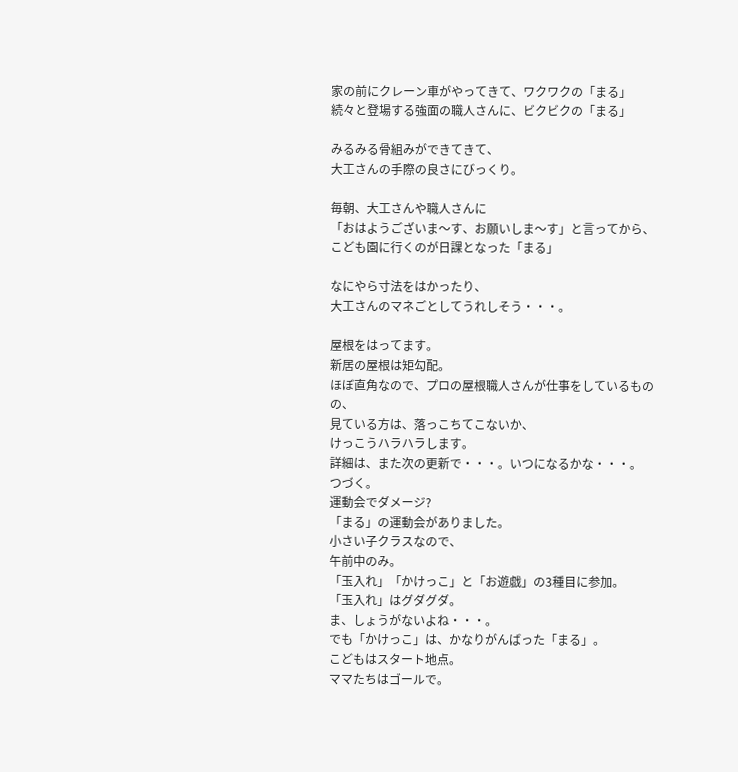家の前にクレーン車がやってきて、ワクワクの「まる」
続々と登場する強面の職人さんに、ビクビクの「まる」

みるみる骨組みができてきて、
大工さんの手際の良さにびっくり。

毎朝、大工さんや職人さんに
「おはようございま〜す、お願いしま〜す」と言ってから、
こども園に行くのが日課となった「まる」

なにやら寸法をはかったり、
大工さんのマネごとしてうれしそう・・・。

屋根をはってます。
新居の屋根は矩勾配。
ほぼ直角なので、プロの屋根職人さんが仕事をしているものの、
見ている方は、落っこちてこないか、
けっこうハラハラします。
詳細は、また次の更新で・・・。いつになるかな・・・。
つづく。
運動会でダメージ?
「まる」の運動会がありました。
小さい子クラスなので、
午前中のみ。
「玉入れ」「かけっこ」と「お遊戯」の3種目に参加。
「玉入れ」はグダグダ。
ま、しょうがないよね・・・。
でも「かけっこ」は、かなりがんばった「まる」。
こどもはスタート地点。
ママたちはゴールで。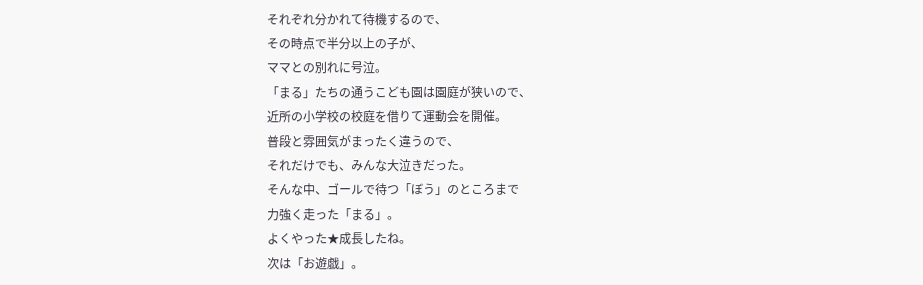それぞれ分かれて待機するので、
その時点で半分以上の子が、
ママとの別れに号泣。
「まる」たちの通うこども園は園庭が狭いので、
近所の小学校の校庭を借りて運動会を開催。
普段と雰囲気がまったく違うので、
それだけでも、みんな大泣きだった。
そんな中、ゴールで待つ「ぼう」のところまで
力強く走った「まる」。
よくやった★成長したね。
次は「お遊戯」。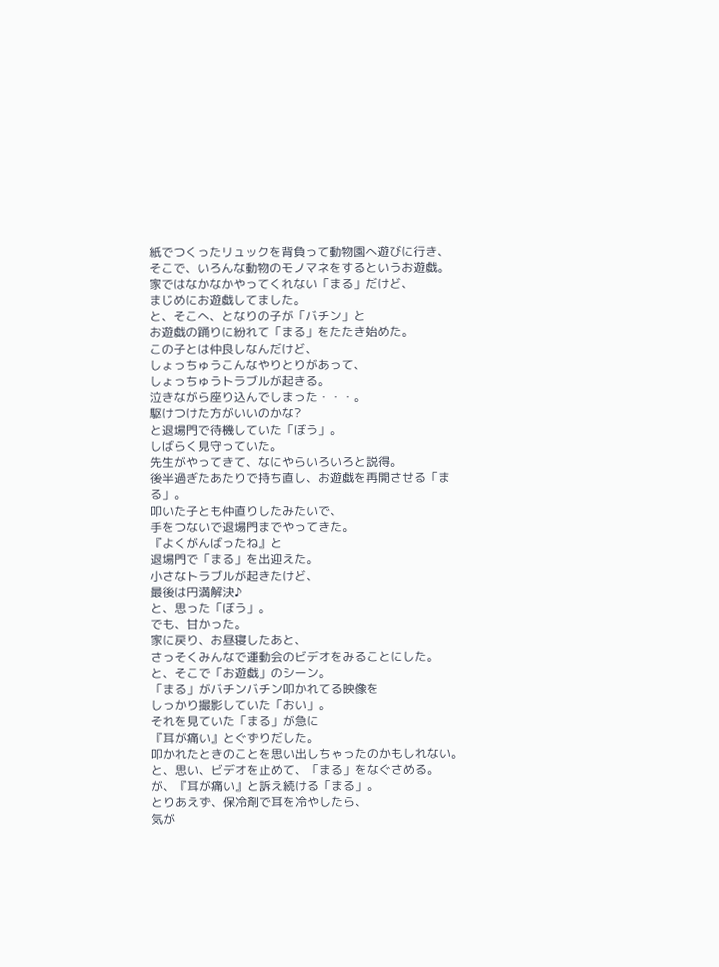紙でつくったリュックを背負って動物園へ遊びに行き、
そこで、いろんな動物のモノマネをするというお遊戯。
家ではなかなかやってくれない「まる」だけど、
まじめにお遊戯してました。
と、そこへ、となりの子が「バチン」と
お遊戯の踊りに紛れて「まる」をたたき始めた。
この子とは仲良しなんだけど、
しょっちゅうこんなやりとりがあって、
しょっちゅうトラブルが起きる。
泣きながら座り込んでしまった・・・。
駆けつけた方がいいのかな?
と退場門で待機していた「ぼう」。
しばらく見守っていた。
先生がやってきて、なにやらいろいろと説得。
後半過ぎたあたりで持ち直し、お遊戯を再開させる「まる」。
叩いた子とも仲直りしたみたいで、
手をつないで退場門までやってきた。
『よくがんばったね』と
退場門で「まる」を出迎えた。
小さなトラブルが起きたけど、
最後は円満解決♪
と、思った「ぼう」。
でも、甘かった。
家に戻り、お昼寝したあと、
さっそくみんなで運動会のビデオをみることにした。
と、そこで「お遊戯」のシーン。
「まる」がバチンバチン叩かれてる映像を
しっかり撮影していた「おい」。
それを見ていた「まる」が急に
『耳が痛い』とぐずりだした。
叩かれたときのことを思い出しちゃったのかもしれない。
と、思い、ビデオを止めて、「まる」をなぐさめる。
が、『耳が痛い』と訴え続ける「まる」。
とりあえず、保冷剤で耳を冷やしたら、
気が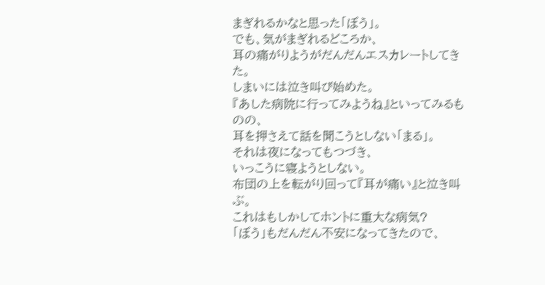まぎれるかなと思った「ぼう」。
でも、気がまぎれるどころか、
耳の痛がりようがだんだんエスカレートしてきた。
しまいには泣き叫び始めた。
『あした病院に行ってみようね』といってみるものの、
耳を押さえて話を聞こうとしない「まる」。
それは夜になってもつづき、
いっこうに寝ようとしない。
布団の上を転がり回って『耳が痛い』と泣き叫ぶ。
これはもしかしてホントに重大な病気?
「ぼう」もだんだん不安になってきたので、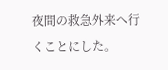夜間の救急外来へ行くことにした。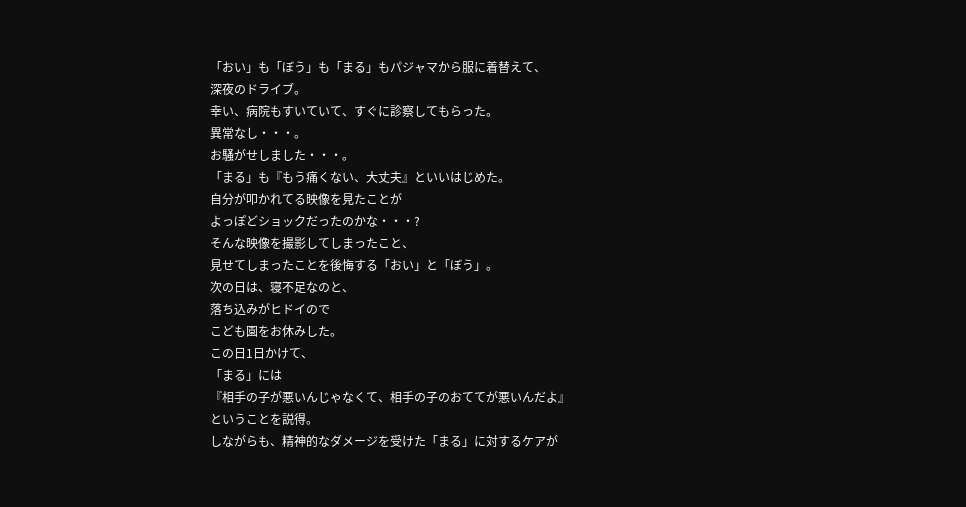「おい」も「ぼう」も「まる」もパジャマから服に着替えて、
深夜のドライブ。
幸い、病院もすいていて、すぐに診察してもらった。
異常なし・・・。
お騒がせしました・・・。
「まる」も『もう痛くない、大丈夫』といいはじめた。
自分が叩かれてる映像を見たことが
よっぽどショックだったのかな・・・?
そんな映像を撮影してしまったこと、
見せてしまったことを後悔する「おい」と「ぼう」。
次の日は、寝不足なのと、
落ち込みがヒドイので
こども園をお休みした。
この日1日かけて、
「まる」には
『相手の子が悪いんじゃなくて、相手の子のおててが悪いんだよ』
ということを説得。
しながらも、精神的なダメージを受けた「まる」に対するケアが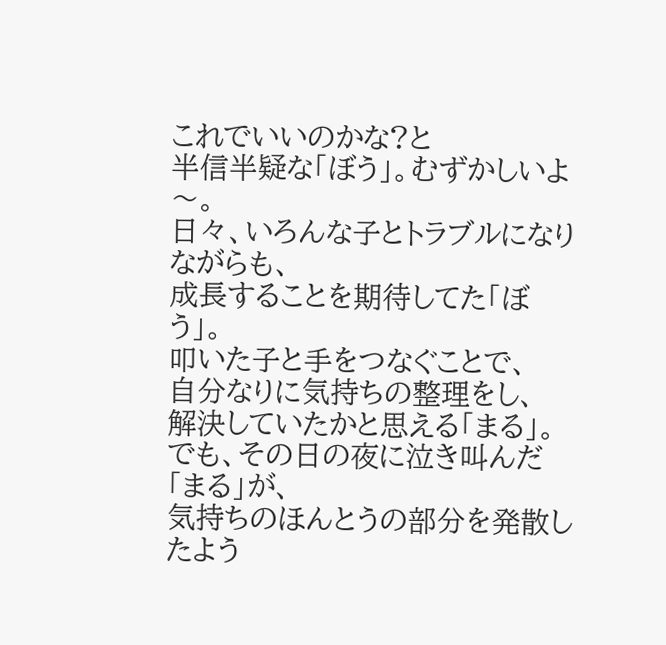これでいいのかな?と
半信半疑な「ぼう」。むずかしいよ〜。
日々、いろんな子とトラブルになりながらも、
成長することを期待してた「ぼう」。
叩いた子と手をつなぐことで、
自分なりに気持ちの整理をし、
解決していたかと思える「まる」。
でも、その日の夜に泣き叫んだ「まる」が、
気持ちのほんとうの部分を発散したよう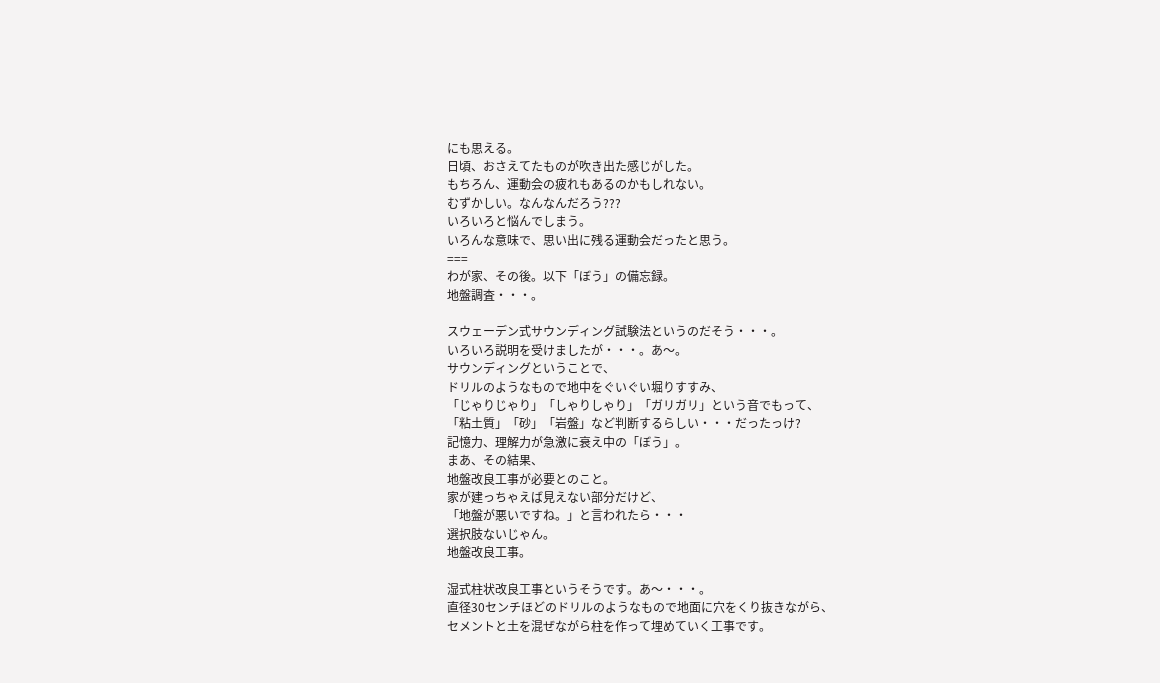にも思える。
日頃、おさえてたものが吹き出た感じがした。
もちろん、運動会の疲れもあるのかもしれない。
むずかしい。なんなんだろう???
いろいろと悩んでしまう。
いろんな意味で、思い出に残る運動会だったと思う。
===
わが家、その後。以下「ぼう」の備忘録。
地盤調査・・・。

スウェーデン式サウンディング試験法というのだそう・・・。
いろいろ説明を受けましたが・・・。あ〜。
サウンディングということで、
ドリルのようなもので地中をぐいぐい堀りすすみ、
「じゃりじゃり」「しゃりしゃり」「ガリガリ」という音でもって、
「粘土質」「砂」「岩盤」など判断するらしい・・・だったっけ?
記憶力、理解力が急激に衰え中の「ぼう」。
まあ、その結果、
地盤改良工事が必要とのこと。
家が建っちゃえば見えない部分だけど、
「地盤が悪いですね。」と言われたら・・・
選択肢ないじゃん。
地盤改良工事。

湿式柱状改良工事というそうです。あ〜・・・。
直径30センチほどのドリルのようなもので地面に穴をくり抜きながら、
セメントと土を混ぜながら柱を作って埋めていく工事です。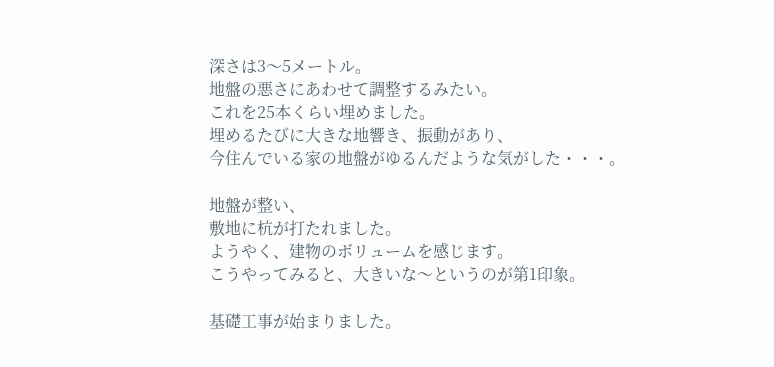深さは3〜5メートル。
地盤の悪さにあわせて調整するみたい。
これを25本くらい埋めました。
埋めるたびに大きな地響き、振動があり、
今住んでいる家の地盤がゆるんだような気がした・・・。

地盤が整い、
敷地に杭が打たれました。
ようやく、建物のボリュームを感じます。
こうやってみると、大きいな〜というのが第1印象。

基礎工事が始まりました。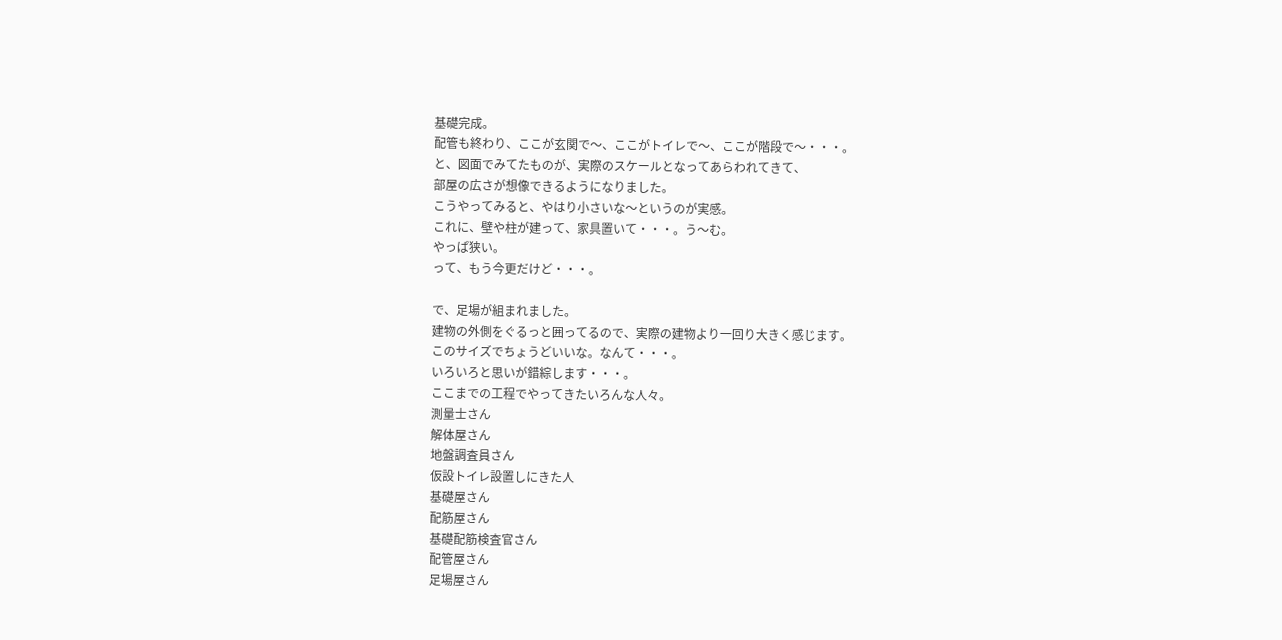基礎完成。
配管も終わり、ここが玄関で〜、ここがトイレで〜、ここが階段で〜・・・。
と、図面でみてたものが、実際のスケールとなってあらわれてきて、
部屋の広さが想像できるようになりました。
こうやってみると、やはり小さいな〜というのが実感。
これに、壁や柱が建って、家具置いて・・・。う〜む。
やっぱ狭い。
って、もう今更だけど・・・。

で、足場が組まれました。
建物の外側をぐるっと囲ってるので、実際の建物より一回り大きく感じます。
このサイズでちょうどいいな。なんて・・・。
いろいろと思いが錯綜します・・・。
ここまでの工程でやってきたいろんな人々。
測量士さん
解体屋さん
地盤調査員さん
仮設トイレ設置しにきた人
基礎屋さん
配筋屋さん
基礎配筋検査官さん
配管屋さん
足場屋さん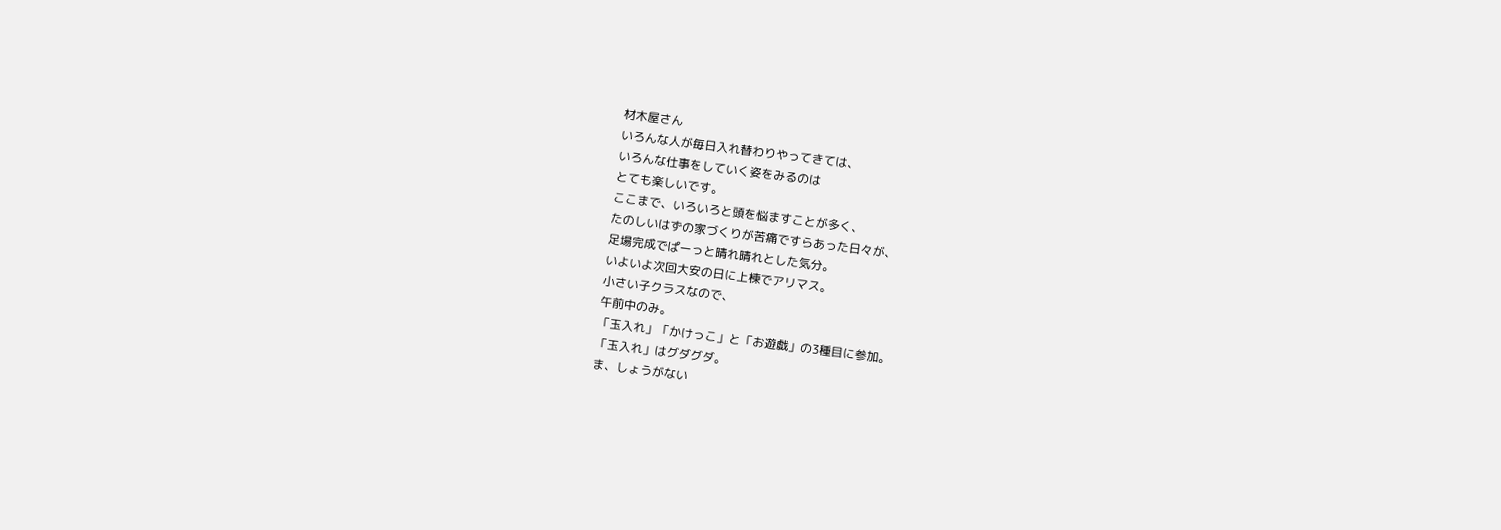材木屋さん
いろんな人が毎日入れ替わりやってきては、
いろんな仕事をしていく姿をみるのは
とても楽しいです。
ここまで、いろいろと頭を悩ますことが多く、
たのしいはずの家づくりが苦痛ですらあった日々が、
足場完成でぱーっと晴れ晴れとした気分。
いよいよ次回大安の日に上棟でアリマス。
小さい子クラスなので、
午前中のみ。
「玉入れ」「かけっこ」と「お遊戯」の3種目に参加。
「玉入れ」はグダグダ。
ま、しょうがない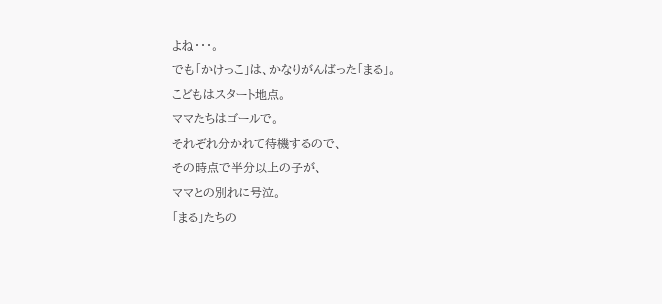よね・・・。
でも「かけっこ」は、かなりがんばった「まる」。
こどもはスタート地点。
ママたちはゴールで。
それぞれ分かれて待機するので、
その時点で半分以上の子が、
ママとの別れに号泣。
「まる」たちの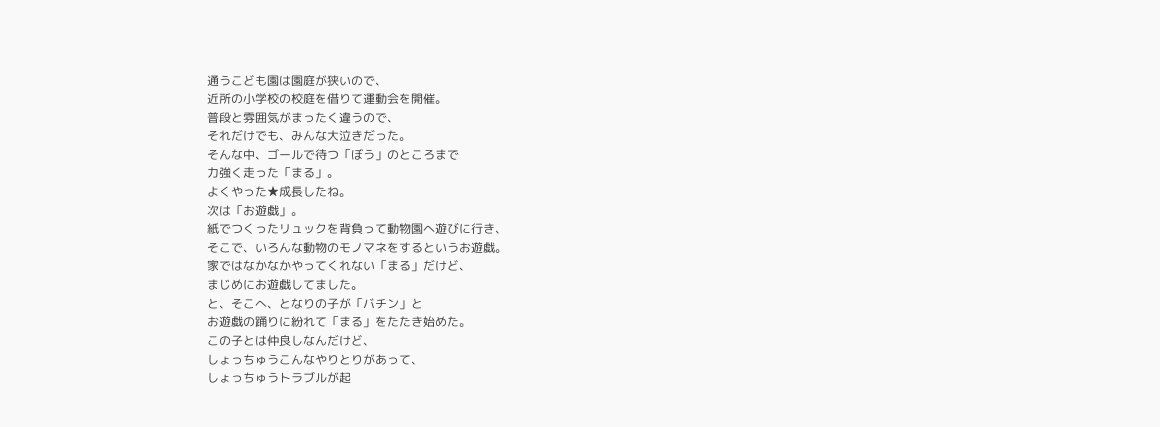通うこども園は園庭が狭いので、
近所の小学校の校庭を借りて運動会を開催。
普段と雰囲気がまったく違うので、
それだけでも、みんな大泣きだった。
そんな中、ゴールで待つ「ぼう」のところまで
力強く走った「まる」。
よくやった★成長したね。
次は「お遊戯」。
紙でつくったリュックを背負って動物園へ遊びに行き、
そこで、いろんな動物のモノマネをするというお遊戯。
家ではなかなかやってくれない「まる」だけど、
まじめにお遊戯してました。
と、そこへ、となりの子が「バチン」と
お遊戯の踊りに紛れて「まる」をたたき始めた。
この子とは仲良しなんだけど、
しょっちゅうこんなやりとりがあって、
しょっちゅうトラブルが起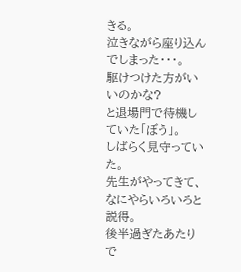きる。
泣きながら座り込んでしまった・・・。
駆けつけた方がいいのかな?
と退場門で待機していた「ぼう」。
しばらく見守っていた。
先生がやってきて、なにやらいろいろと説得。
後半過ぎたあたりで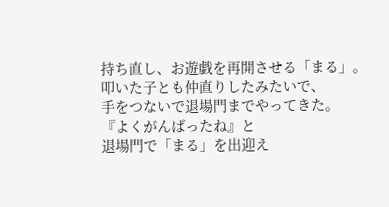持ち直し、お遊戯を再開させる「まる」。
叩いた子とも仲直りしたみたいで、
手をつないで退場門までやってきた。
『よくがんばったね』と
退場門で「まる」を出迎え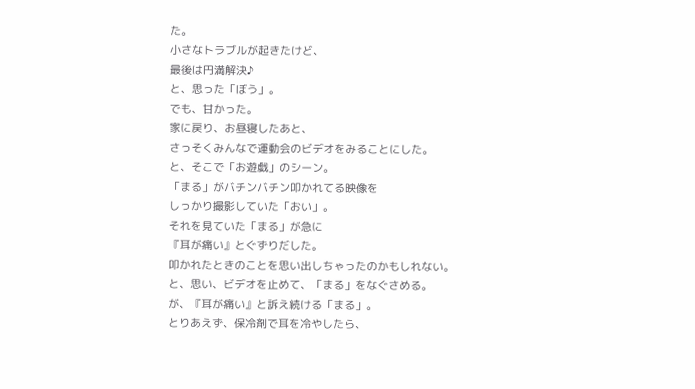た。
小さなトラブルが起きたけど、
最後は円満解決♪
と、思った「ぼう」。
でも、甘かった。
家に戻り、お昼寝したあと、
さっそくみんなで運動会のビデオをみることにした。
と、そこで「お遊戯」のシーン。
「まる」がバチンバチン叩かれてる映像を
しっかり撮影していた「おい」。
それを見ていた「まる」が急に
『耳が痛い』とぐずりだした。
叩かれたときのことを思い出しちゃったのかもしれない。
と、思い、ビデオを止めて、「まる」をなぐさめる。
が、『耳が痛い』と訴え続ける「まる」。
とりあえず、保冷剤で耳を冷やしたら、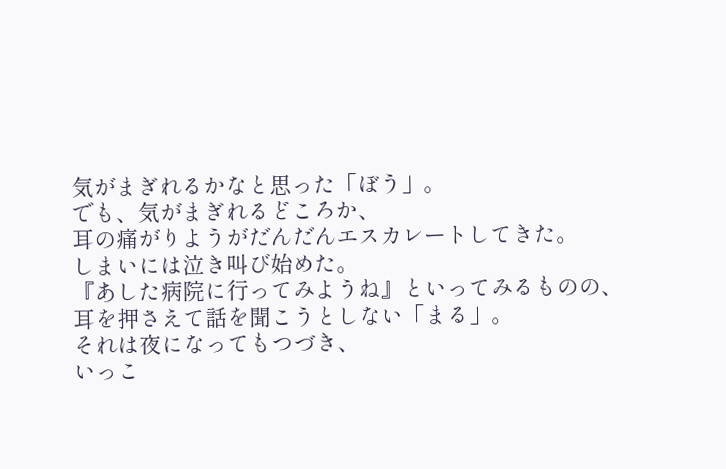気がまぎれるかなと思った「ぼう」。
でも、気がまぎれるどころか、
耳の痛がりようがだんだんエスカレートしてきた。
しまいには泣き叫び始めた。
『あした病院に行ってみようね』といってみるものの、
耳を押さえて話を聞こうとしない「まる」。
それは夜になってもつづき、
いっこ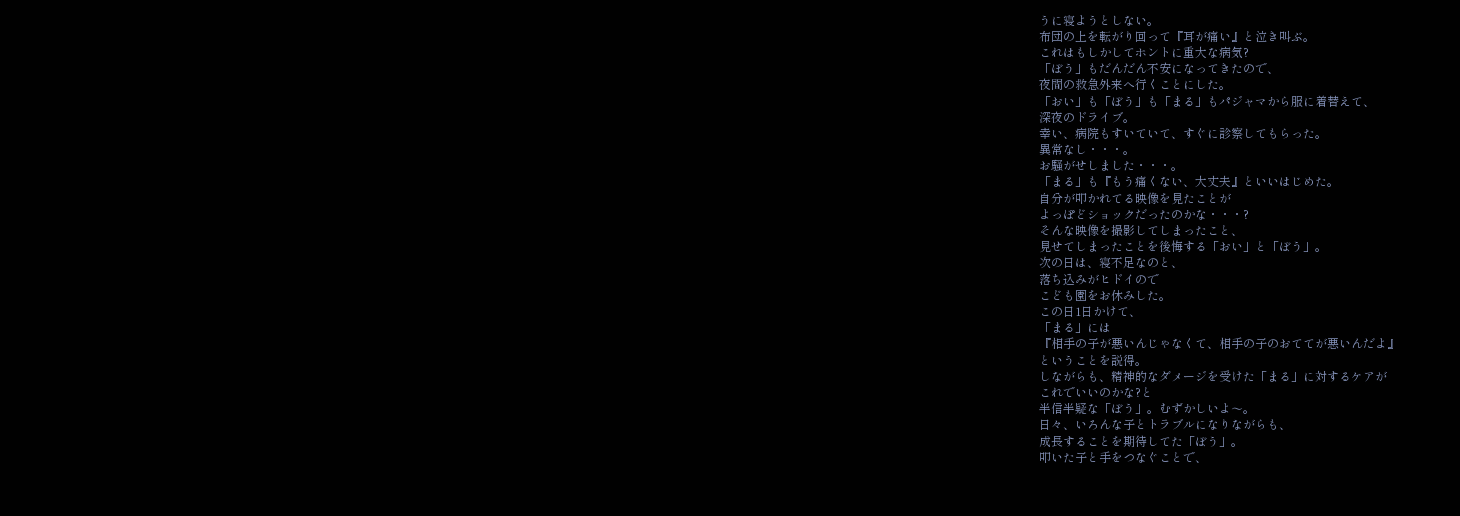うに寝ようとしない。
布団の上を転がり回って『耳が痛い』と泣き叫ぶ。
これはもしかしてホントに重大な病気?
「ぼう」もだんだん不安になってきたので、
夜間の救急外来へ行くことにした。
「おい」も「ぼう」も「まる」もパジャマから服に着替えて、
深夜のドライブ。
幸い、病院もすいていて、すぐに診察してもらった。
異常なし・・・。
お騒がせしました・・・。
「まる」も『もう痛くない、大丈夫』といいはじめた。
自分が叩かれてる映像を見たことが
よっぽどショックだったのかな・・・?
そんな映像を撮影してしまったこと、
見せてしまったことを後悔する「おい」と「ぼう」。
次の日は、寝不足なのと、
落ち込みがヒドイので
こども園をお休みした。
この日1日かけて、
「まる」には
『相手の子が悪いんじゃなくて、相手の子のおててが悪いんだよ』
ということを説得。
しながらも、精神的なダメージを受けた「まる」に対するケアが
これでいいのかな?と
半信半疑な「ぼう」。むずかしいよ〜。
日々、いろんな子とトラブルになりながらも、
成長することを期待してた「ぼう」。
叩いた子と手をつなぐことで、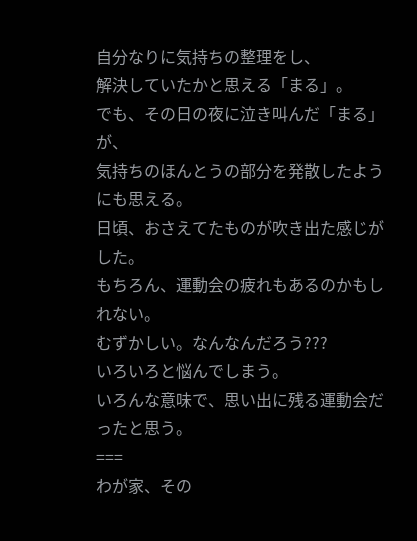自分なりに気持ちの整理をし、
解決していたかと思える「まる」。
でも、その日の夜に泣き叫んだ「まる」が、
気持ちのほんとうの部分を発散したようにも思える。
日頃、おさえてたものが吹き出た感じがした。
もちろん、運動会の疲れもあるのかもしれない。
むずかしい。なんなんだろう???
いろいろと悩んでしまう。
いろんな意味で、思い出に残る運動会だったと思う。
===
わが家、その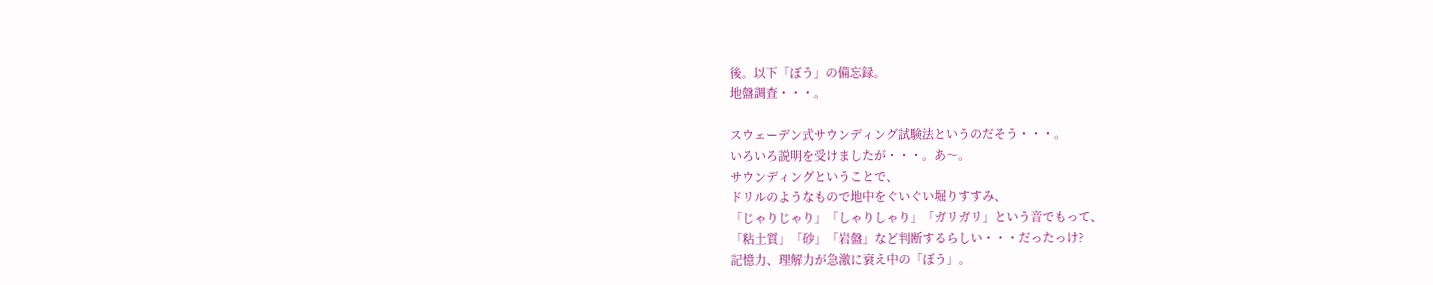後。以下「ぼう」の備忘録。
地盤調査・・・。

スウェーデン式サウンディング試験法というのだそう・・・。
いろいろ説明を受けましたが・・・。あ〜。
サウンディングということで、
ドリルのようなもので地中をぐいぐい堀りすすみ、
「じゃりじゃり」「しゃりしゃり」「ガリガリ」という音でもって、
「粘土質」「砂」「岩盤」など判断するらしい・・・だったっけ?
記憶力、理解力が急激に衰え中の「ぼう」。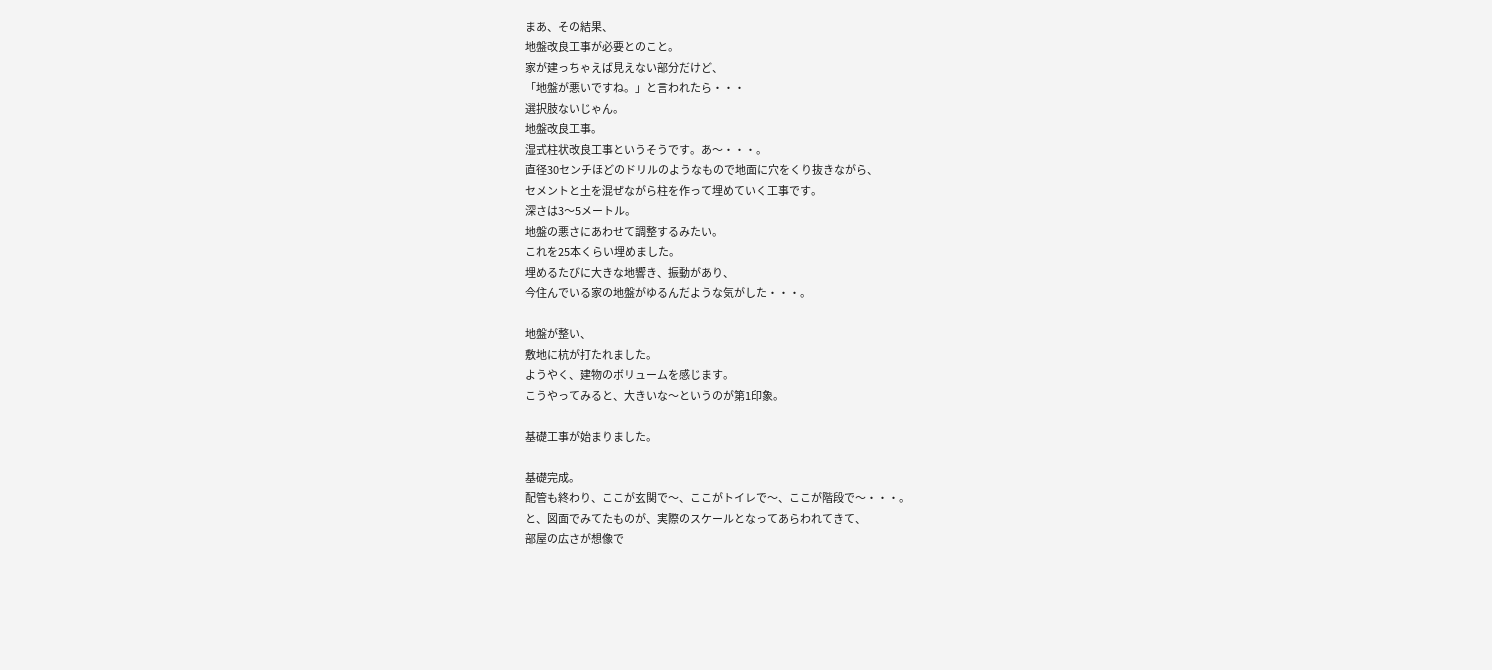まあ、その結果、
地盤改良工事が必要とのこと。
家が建っちゃえば見えない部分だけど、
「地盤が悪いですね。」と言われたら・・・
選択肢ないじゃん。
地盤改良工事。
湿式柱状改良工事というそうです。あ〜・・・。
直径30センチほどのドリルのようなもので地面に穴をくり抜きながら、
セメントと土を混ぜながら柱を作って埋めていく工事です。
深さは3〜5メートル。
地盤の悪さにあわせて調整するみたい。
これを25本くらい埋めました。
埋めるたびに大きな地響き、振動があり、
今住んでいる家の地盤がゆるんだような気がした・・・。

地盤が整い、
敷地に杭が打たれました。
ようやく、建物のボリュームを感じます。
こうやってみると、大きいな〜というのが第1印象。

基礎工事が始まりました。

基礎完成。
配管も終わり、ここが玄関で〜、ここがトイレで〜、ここが階段で〜・・・。
と、図面でみてたものが、実際のスケールとなってあらわれてきて、
部屋の広さが想像で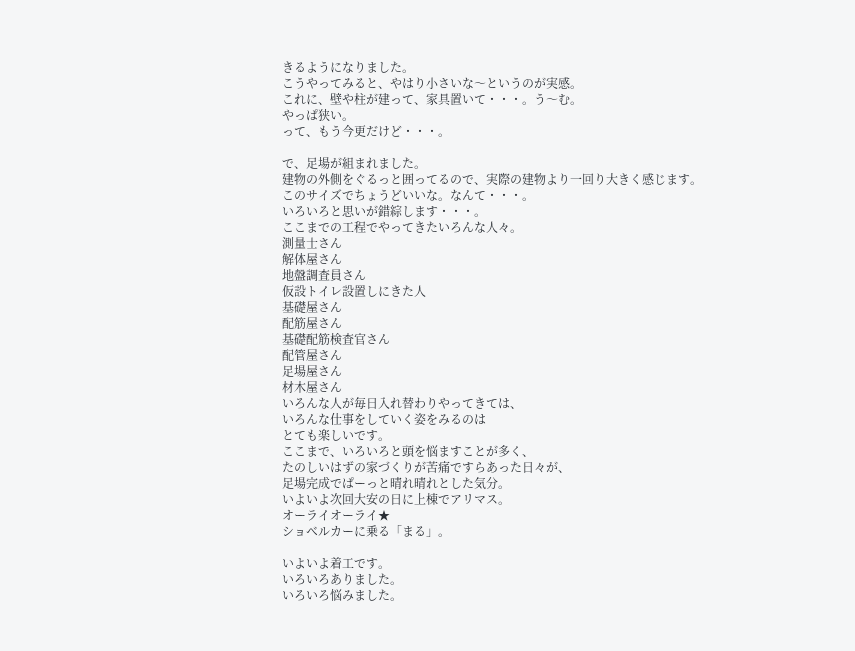きるようになりました。
こうやってみると、やはり小さいな〜というのが実感。
これに、壁や柱が建って、家具置いて・・・。う〜む。
やっぱ狭い。
って、もう今更だけど・・・。

で、足場が組まれました。
建物の外側をぐるっと囲ってるので、実際の建物より一回り大きく感じます。
このサイズでちょうどいいな。なんて・・・。
いろいろと思いが錯綜します・・・。
ここまでの工程でやってきたいろんな人々。
測量士さん
解体屋さん
地盤調査員さん
仮設トイレ設置しにきた人
基礎屋さん
配筋屋さん
基礎配筋検査官さん
配管屋さん
足場屋さん
材木屋さん
いろんな人が毎日入れ替わりやってきては、
いろんな仕事をしていく姿をみるのは
とても楽しいです。
ここまで、いろいろと頭を悩ますことが多く、
たのしいはずの家づくりが苦痛ですらあった日々が、
足場完成でぱーっと晴れ晴れとした気分。
いよいよ次回大安の日に上棟でアリマス。
オーライオーライ★
ショベルカーに乗る「まる」。

いよいよ着工です。
いろいろありました。
いろいろ悩みました。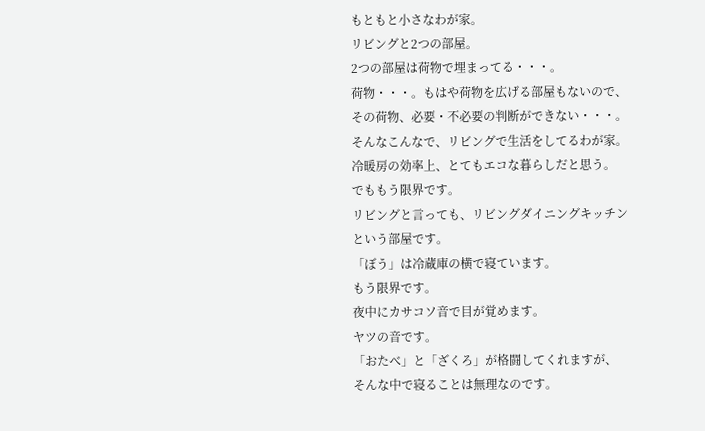もともと小さなわが家。
リビングと2つの部屋。
2つの部屋は荷物で埋まってる・・・。
荷物・・・。もはや荷物を広げる部屋もないので、
その荷物、必要・不必要の判断ができない・・・。
そんなこんなで、リビングで生活をしてるわが家。
冷暖房の効率上、とてもエコな暮らしだと思う。
でももう限界です。
リビングと言っても、リビングダイニングキッチンという部屋です。
「ぼう」は冷蔵庫の横で寝ています。
もう限界です。
夜中にカサコソ音で目が覚めます。
ヤツの音です。
「おたべ」と「ざくろ」が格闘してくれますが、
そんな中で寝ることは無理なのです。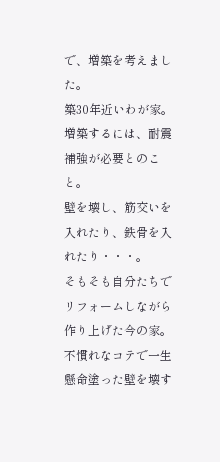で、増築を考えました。
築30年近いわが家。
増築するには、耐震補強が必要とのこと。
壁を壊し、筋交いを入れたり、鉄骨を入れたり・・・。
そもそも自分たちでリフォームしながら作り上げた今の家。
不慣れなコテで一生懸命塗った壁を壊す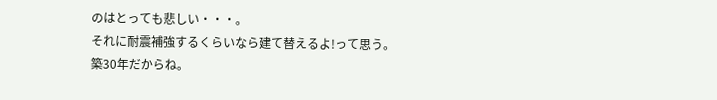のはとっても悲しい・・・。
それに耐震補強するくらいなら建て替えるよ!って思う。
築30年だからね。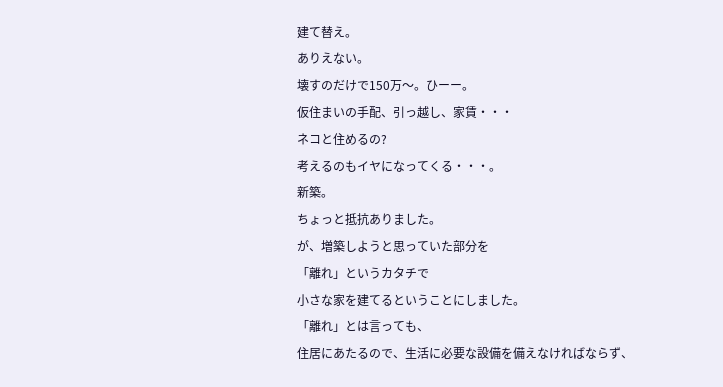建て替え。
ありえない。
壊すのだけで150万〜。ひーー。
仮住まいの手配、引っ越し、家賃・・・
ネコと住めるの?
考えるのもイヤになってくる・・・。
新築。
ちょっと抵抗ありました。
が、増築しようと思っていた部分を
「離れ」というカタチで
小さな家を建てるということにしました。
「離れ」とは言っても、
住居にあたるので、生活に必要な設備を備えなければならず、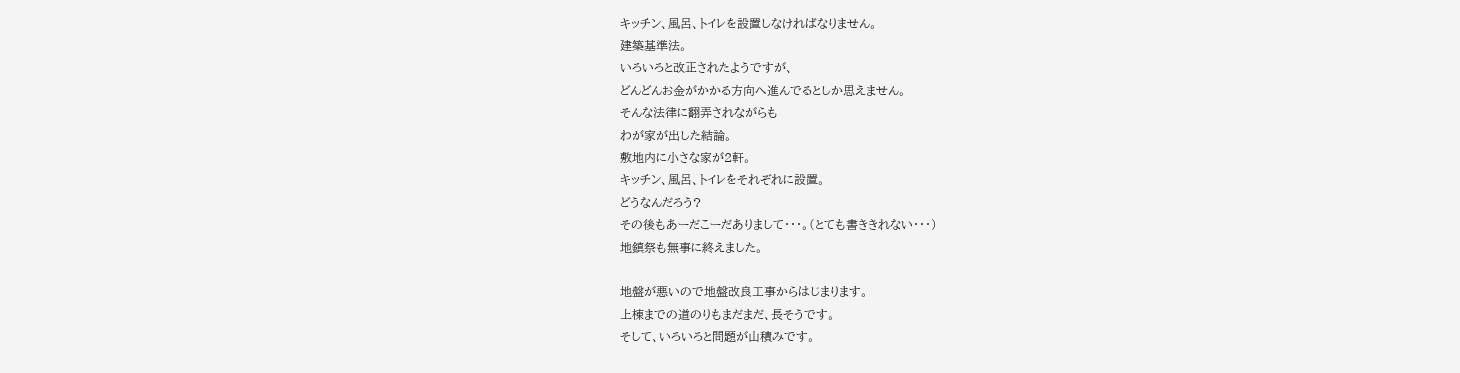キッチン、風呂、トイレを設置しなければなりません。
建築基準法。
いろいろと改正されたようですが、
どんどんお金がかかる方向へ進んでるとしか思えません。
そんな法律に翻弄されながらも
わが家が出した結論。
敷地内に小さな家が2軒。
キッチン、風呂、トイレをそれぞれに設置。
どうなんだろう?
その後もあーだこーだありまして・・・。(とても書ききれない・・・)
地鎮祭も無事に終えました。

地盤が悪いので地盤改良工事からはじまります。
上棟までの道のりもまだまだ、長そうです。
そして、いろいろと問題が山積みです。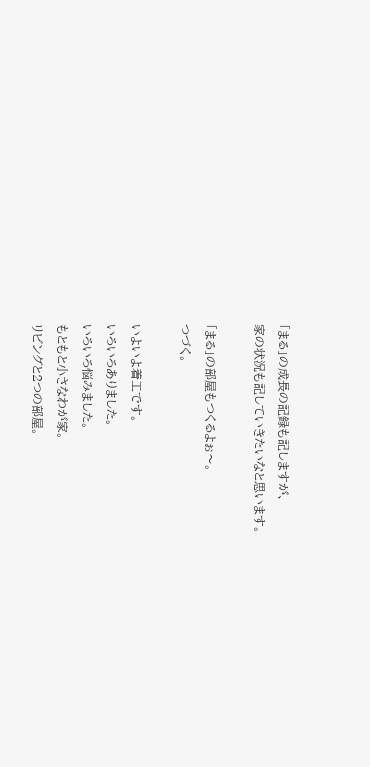「まる」の成長の記録も記しますが、
家の状況も記していきたいなと思います。

「まる」の部屋もつくるよぉ〜。
つづく。

いよいよ着工です。
いろいろありました。
いろいろ悩みました。
もともと小さなわが家。
リビングと2つの部屋。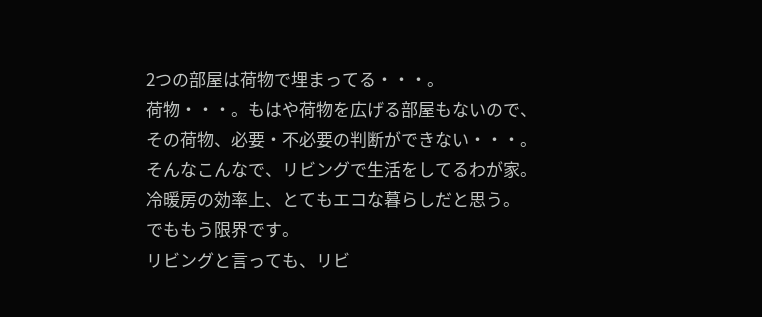2つの部屋は荷物で埋まってる・・・。
荷物・・・。もはや荷物を広げる部屋もないので、
その荷物、必要・不必要の判断ができない・・・。
そんなこんなで、リビングで生活をしてるわが家。
冷暖房の効率上、とてもエコな暮らしだと思う。
でももう限界です。
リビングと言っても、リビ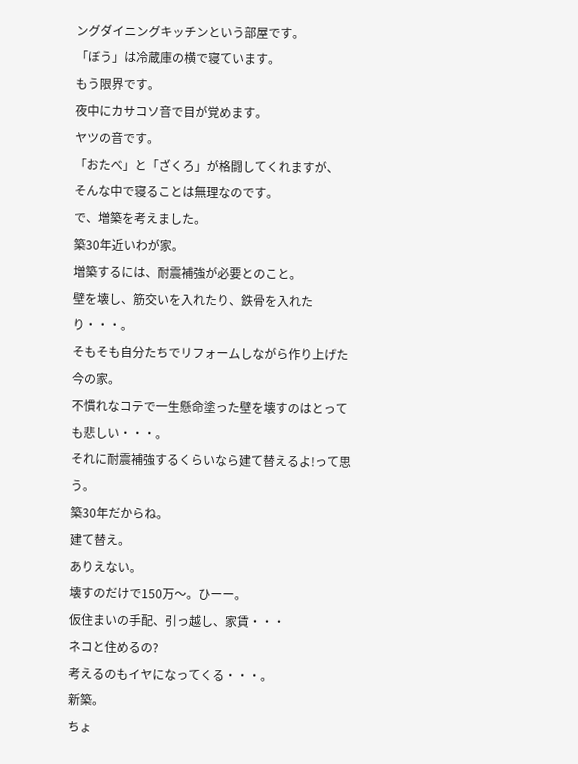ングダイニングキッチンという部屋です。
「ぼう」は冷蔵庫の横で寝ています。
もう限界です。
夜中にカサコソ音で目が覚めます。
ヤツの音です。
「おたべ」と「ざくろ」が格闘してくれますが、
そんな中で寝ることは無理なのです。
で、増築を考えました。
築30年近いわが家。
増築するには、耐震補強が必要とのこと。
壁を壊し、筋交いを入れたり、鉄骨を入れたり・・・。
そもそも自分たちでリフォームしながら作り上げた今の家。
不慣れなコテで一生懸命塗った壁を壊すのはとっても悲しい・・・。
それに耐震補強するくらいなら建て替えるよ!って思う。
築30年だからね。
建て替え。
ありえない。
壊すのだけで150万〜。ひーー。
仮住まいの手配、引っ越し、家賃・・・
ネコと住めるの?
考えるのもイヤになってくる・・・。
新築。
ちょ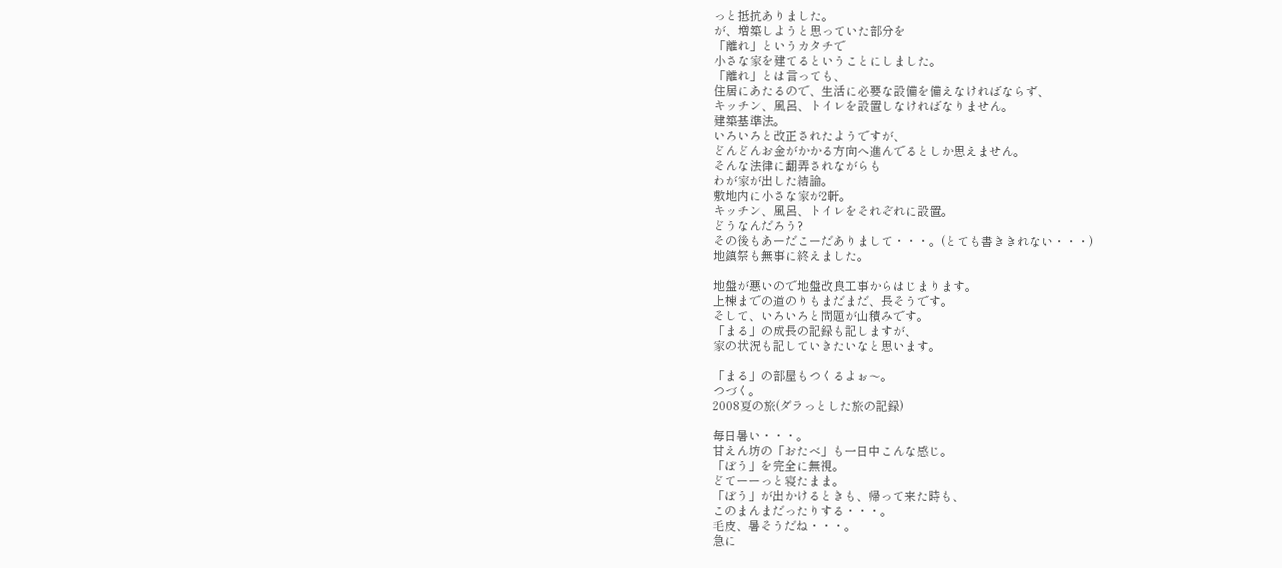っと抵抗ありました。
が、増築しようと思っていた部分を
「離れ」というカタチで
小さな家を建てるということにしました。
「離れ」とは言っても、
住居にあたるので、生活に必要な設備を備えなければならず、
キッチン、風呂、トイレを設置しなければなりません。
建築基準法。
いろいろと改正されたようですが、
どんどんお金がかかる方向へ進んでるとしか思えません。
そんな法律に翻弄されながらも
わが家が出した結論。
敷地内に小さな家が2軒。
キッチン、風呂、トイレをそれぞれに設置。
どうなんだろう?
その後もあーだこーだありまして・・・。(とても書ききれない・・・)
地鎮祭も無事に終えました。

地盤が悪いので地盤改良工事からはじまります。
上棟までの道のりもまだまだ、長そうです。
そして、いろいろと問題が山積みです。
「まる」の成長の記録も記しますが、
家の状況も記していきたいなと思います。

「まる」の部屋もつくるよぉ〜。
つづく。
2008夏の旅(ダラっとした旅の記録)

毎日暑い・・・。
甘えん坊の「おたべ」も一日中こんな感じ。
「ぼう」を完全に無視。
どてーーっと寝たまま。
「ぼう」が出かけるときも、帰って来た時も、
このまんまだったりする・・・。
毛皮、暑そうだね・・・。
急に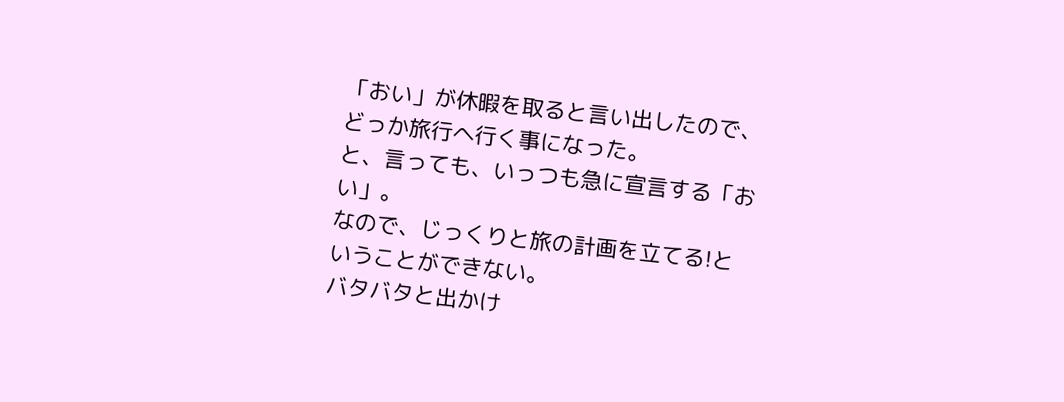「おい」が休暇を取ると言い出したので、
どっか旅行へ行く事になった。
と、言っても、いっつも急に宣言する「おい」。
なので、じっくりと旅の計画を立てる!ということができない。
バタバタと出かけ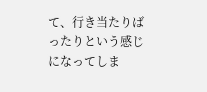て、行き当たりばったりという感じになってしま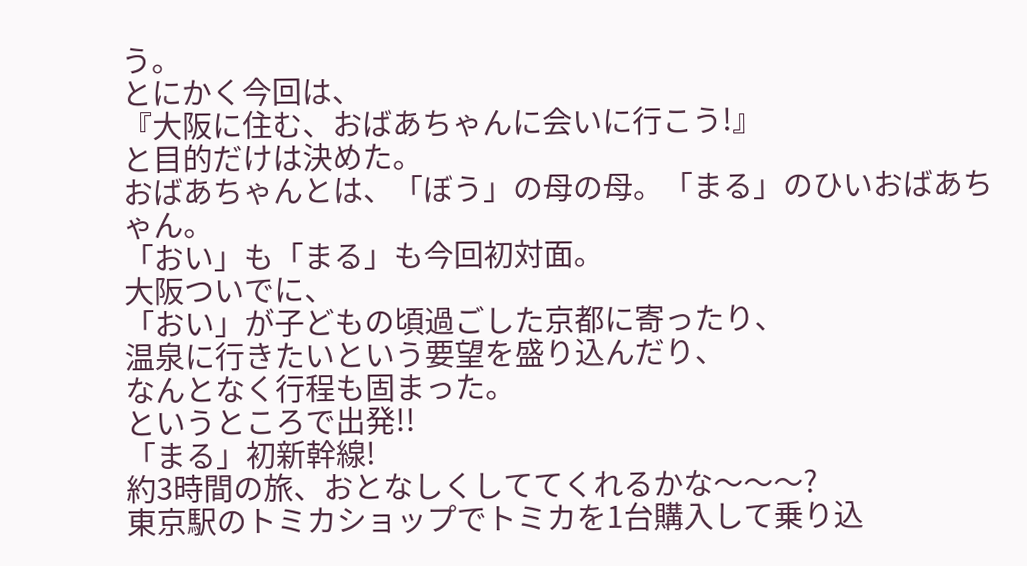う。
とにかく今回は、
『大阪に住む、おばあちゃんに会いに行こう!』
と目的だけは決めた。
おばあちゃんとは、「ぼう」の母の母。「まる」のひいおばあちゃん。
「おい」も「まる」も今回初対面。
大阪ついでに、
「おい」が子どもの頃過ごした京都に寄ったり、
温泉に行きたいという要望を盛り込んだり、
なんとなく行程も固まった。
というところで出発!!
「まる」初新幹線!
約3時間の旅、おとなしくしててくれるかな〜〜〜?
東京駅のトミカショップでトミカを1台購入して乗り込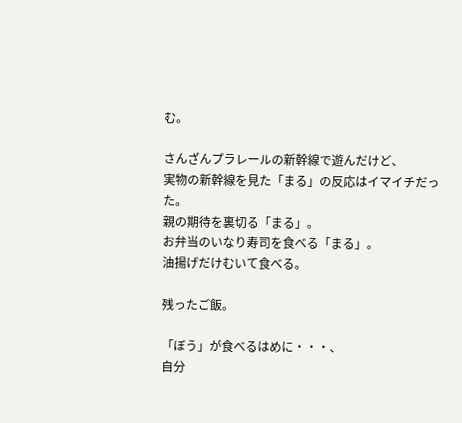む。

さんざんプラレールの新幹線で遊んだけど、
実物の新幹線を見た「まる」の反応はイマイチだった。
親の期待を裏切る「まる」。
お弁当のいなり寿司を食べる「まる」。
油揚げだけむいて食べる。

残ったご飯。

「ぼう」が食べるはめに・・・、
自分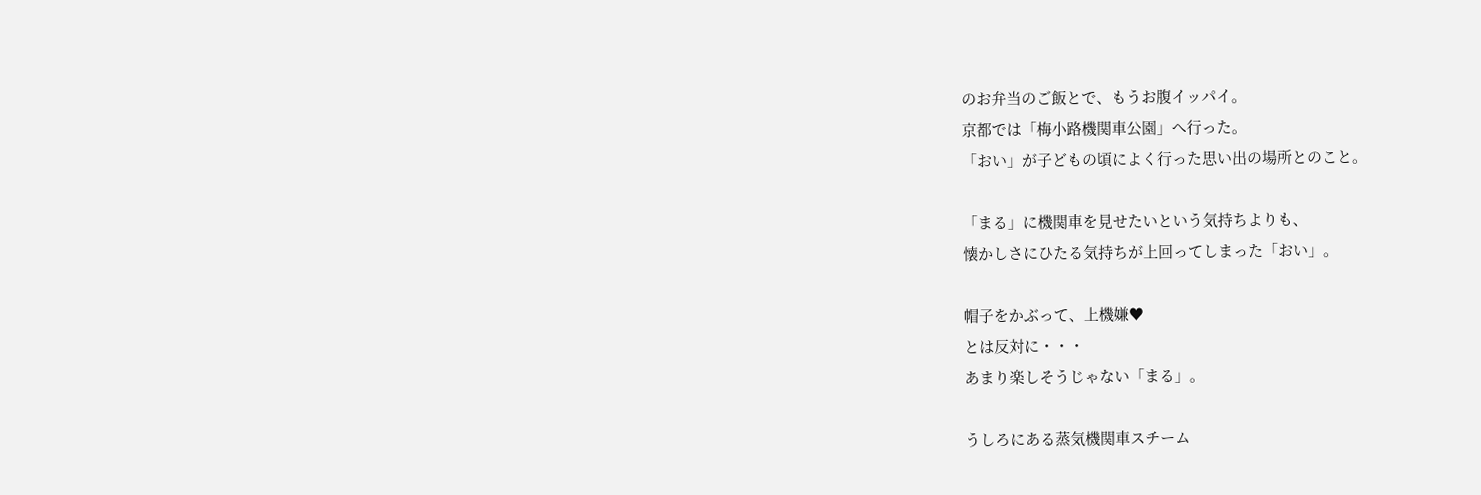のお弁当のご飯とで、もうお腹イッパイ。
京都では「梅小路機関車公園」へ行った。
「おい」が子どもの頃によく行った思い出の場所とのこと。

「まる」に機関車を見せたいという気持ちよりも、
懐かしさにひたる気持ちが上回ってしまった「おい」。

帽子をかぶって、上機嫌♥
とは反対に・・・
あまり楽しそうじゃない「まる」。

うしろにある蒸気機関車スチーム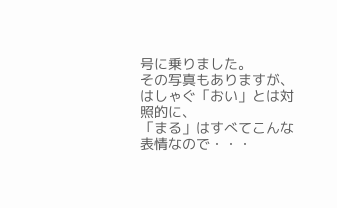号に乗りました。
その写真もありますが、はしゃぐ「おい」とは対照的に、
「まる」はすべてこんな表情なので・・・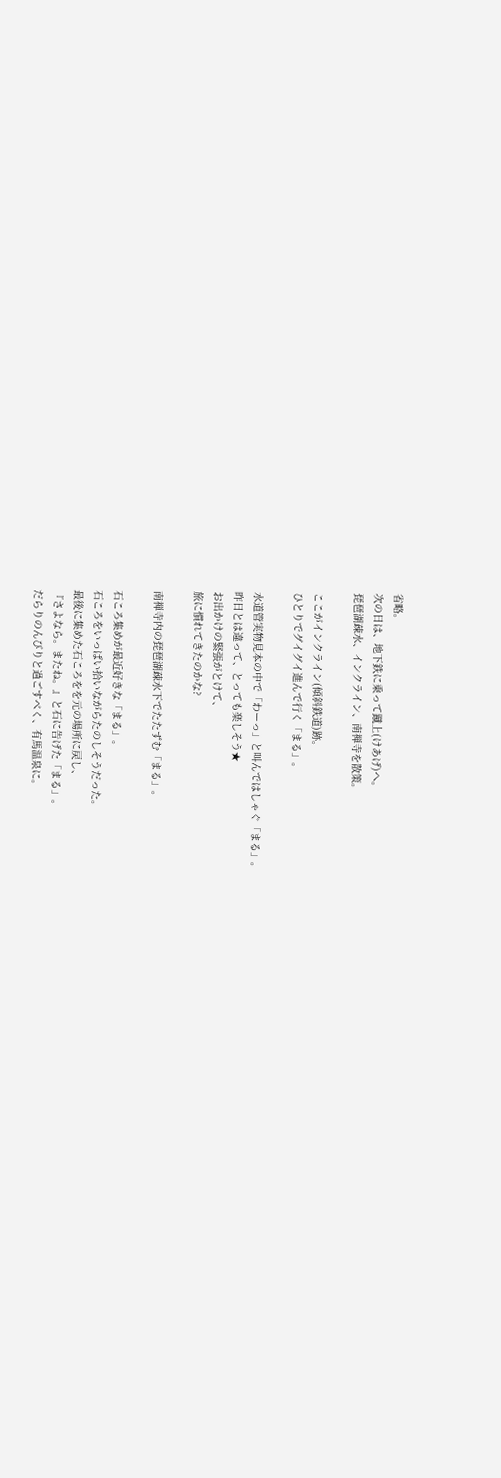省略。
次の日は、地下鉄に乗って蹴上(けあげ)へ。
琵琶湖疎水、インクライン、南禅寺を散策。

ここがインクライン(傾斜鉄道)跡。
ひとりでグイグイ進んで行く「まる」。

水道管実物見本の中で「わーっ」と叫んではしゃぐ「まる」。
昨日とは違って、とっても楽しそう★
お出かけの緊張がとけて、
旅に慣れてきたのかな?

南禅寺内の琵琶湖疎水下でたたずむ「まる」。

石ころ集めが最近好きな「まる」。
石ころをいっぱい拾いながらたのしそうだった。
最後に集めた石ころをを元の場所に戻し、
『さよなら。またね。』と石に告げた「まる」。
だらりのんびりと過ごすべく、有馬温泉に。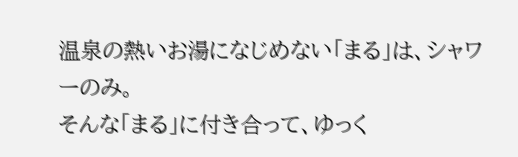温泉の熱いお湯になじめない「まる」は、シャワーのみ。
そんな「まる」に付き合って、ゆっく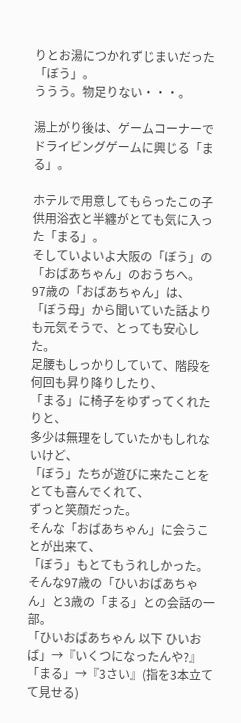りとお湯につかれずじまいだった「ぼう」。
ううう。物足りない・・・。

湯上がり後は、ゲームコーナーでドライビングゲームに興じる「まる」。

ホテルで用意してもらったこの子供用浴衣と半纏がとても気に入った「まる」。
そしていよいよ大阪の「ぼう」の「おばあちゃん」のおうちへ。
97歳の「おばあちゃん」は、
「ぼう母」から聞いていた話よりも元気そうで、とっても安心した。
足腰もしっかりしていて、階段を何回も昇り降りしたり、
「まる」に椅子をゆずってくれたりと、
多少は無理をしていたかもしれないけど、
「ぼう」たちが遊びに来たことをとても喜んでくれて、
ずっと笑顔だった。
そんな「おばあちゃん」に会うことが出来て、
「ぼう」もとてもうれしかった。
そんな97歳の「ひいおばあちゃん」と3歳の「まる」との会話の一部。
「ひいおばあちゃん 以下 ひいおば」→『いくつになったんや?』
「まる」→『3さい』(指を3本立てて見せる)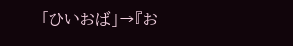「ひいおば」→『お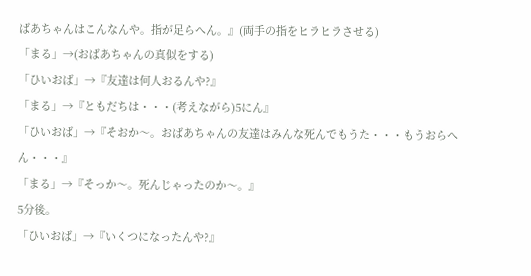ばあちゃんはこんなんや。指が足らへん。』(両手の指をヒラヒラさせる)
「まる」→(おばあちゃんの真似をする)
「ひいおば」→『友達は何人おるんや?』
「まる」→『ともだちは・・・(考えながら)5にん』
「ひいおば」→『そおか〜。おばあちゃんの友達はみんな死んでもうた・・・もうおらへん・・・』
「まる」→『そっか〜。死んじゃったのか〜。』
5分後。
「ひいおば」→『いくつになったんや?』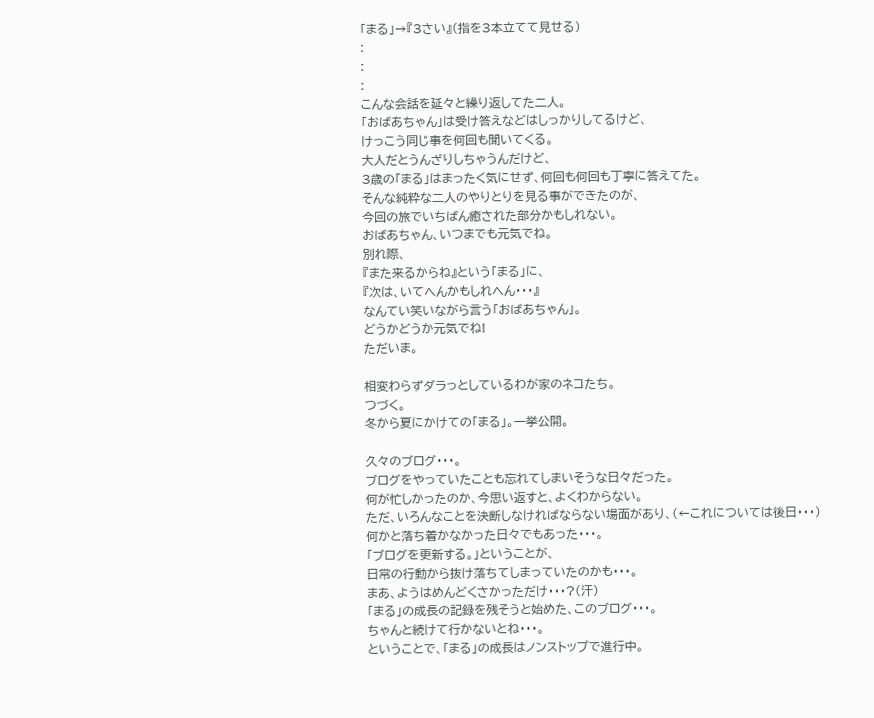「まる」→『3さい』(指を3本立てて見せる)
:
:
:
こんな会話を延々と繰り返してた二人。
「おばあちゃん」は受け答えなどはしっかりしてるけど、
けっこう同じ事を何回も聞いてくる。
大人だとうんざりしちゃうんだけど、
3歳の「まる」はまったく気にせず、何回も何回も丁寧に答えてた。
そんな純粋な二人のやりとりを見る事ができたのが、
今回の旅でいちばん癒された部分かもしれない。
おばあちゃん、いつまでも元気でね。
別れ際、
『また来るからね』という「まる」に、
『次は、いてへんかもしれへん・・・』
なんてい笑いながら言う「おばあちゃん」。
どうかどうか元気でね!
ただいま。

相変わらずダラっとしているわが家のネコたち。
つづく。
冬から夏にかけての「まる」。一挙公開。

久々のブログ・・・。
ブログをやっていたことも忘れてしまいそうな日々だった。
何が忙しかったのか、今思い返すと、よくわからない。
ただ、いろんなことを決断しなければならない場面があり、(←これについては後日・・・)
何かと落ち着かなかった日々でもあった・・・。
「ブログを更新する。」ということが、
日常の行動から抜け落ちてしまっていたのかも・・・。
まあ、ようはめんどくさかっただけ・・・?(汗)
「まる」の成長の記録を残そうと始めた、このブログ・・・。
ちゃんと続けて行かないとね・・・。
ということで、「まる」の成長はノンストップで進行中。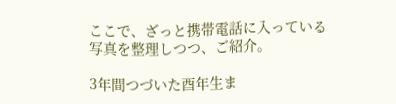ここで、ざっと携帯電話に入っている写真を整理しつつ、ご紹介。

3年間つづいた酉年生ま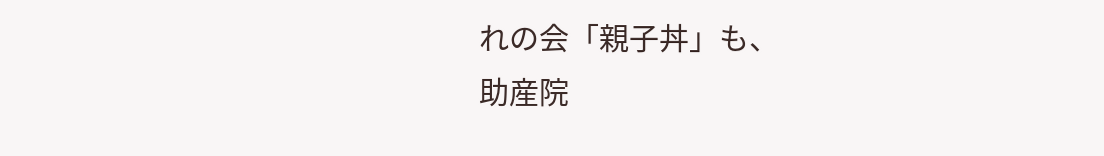れの会「親子丼」も、
助産院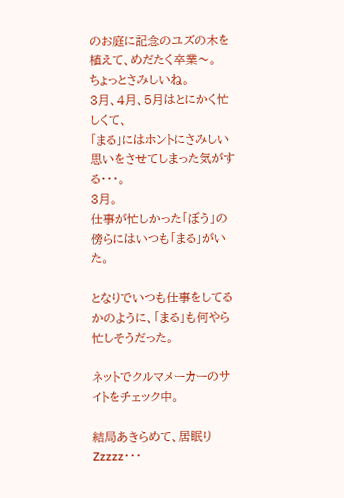のお庭に記念のユズの木を植えて、めだたく卒業〜。
ちょっとさみしいね。
3月、4月、5月はとにかく忙しくて、
「まる」にはホントにさみしい思いをさせてしまった気がする・・・。
3月。
仕事が忙しかった「ぼう」の傍らにはいつも「まる」がいた。

となりでいつも仕事をしてるかのように、「まる」も何やら忙しそうだった。

ネットでクルマメーカーのサイトをチェック中。

結局あきらめて、居眠りZzzzz・・・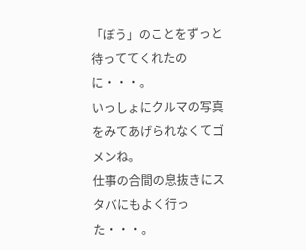「ぼう」のことをずっと待っててくれたのに・・・。
いっしょにクルマの写真をみてあげられなくてゴメンね。
仕事の合間の息抜きにスタバにもよく行った・・・。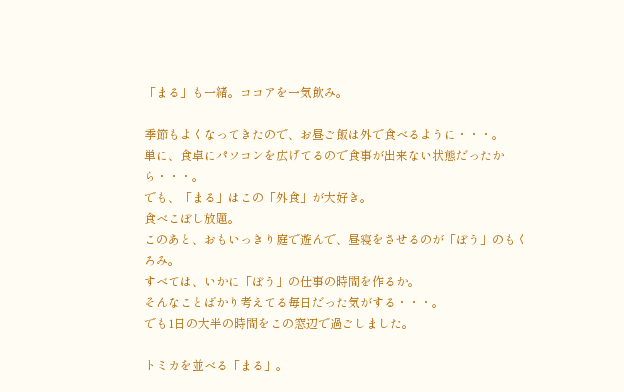「まる」も一緒。ココアを一気飲み。

季節もよくなってきたので、お昼ご飯は外で食べるように・・・。
単に、食卓にパソコンを広げてるので食事が出来ない状態だったから・・・。
でも、「まる」はこの「外食」が大好き。
食べこぼし放題。
このあと、おもいっきり庭で遊んで、昼寝をさせるのが「ぼう」のもくろみ。
すべては、いかに「ぼう」の仕事の時間を作るか。
そんなことばかり考えてる毎日だった気がする・・・。
でも1日の大半の時間をこの窓辺で過ごしました。

トミカを並べる「まる」。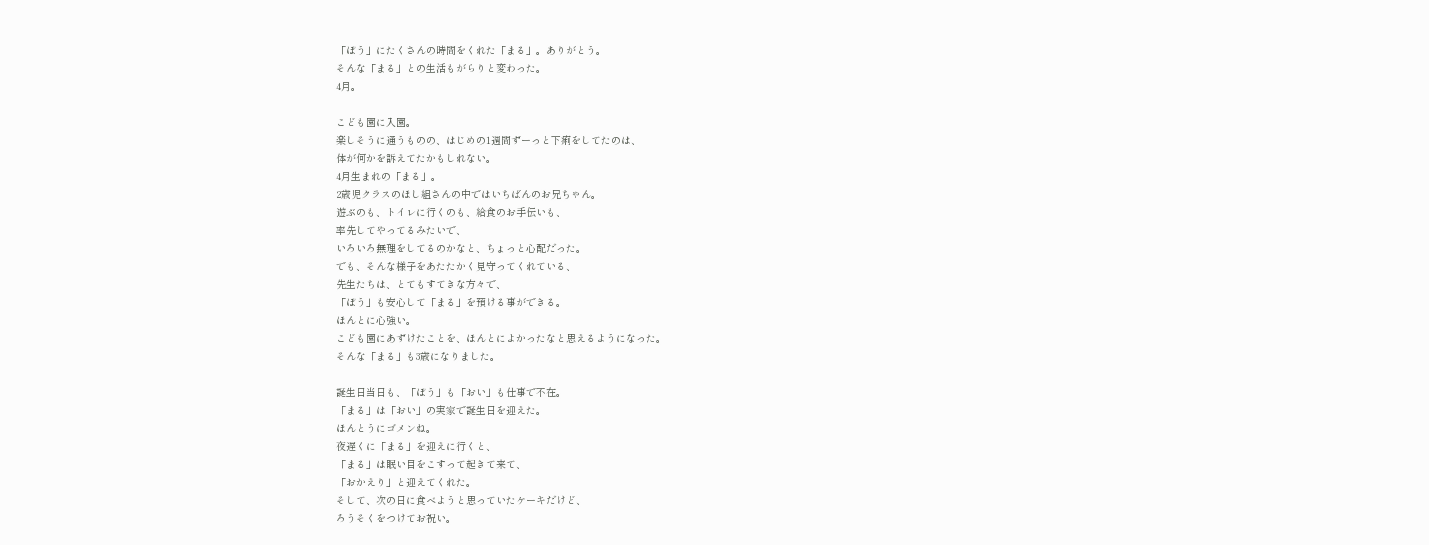「ぼう」にたくさんの時間をくれた「まる」。ありがとう。
そんな「まる」との生活もがらりと変わった。
4月。

こども園に入園。
楽しそうに通うものの、はじめの1週間ずーっと下痢をしてたのは、
体が何かを訴えてたかもしれない。
4月生まれの「まる」。
2歳児クラスのほし組さんの中ではいちばんのお兄ちゃん。
遊ぶのも、トイレに行くのも、給食のお手伝いも、
率先してやってるみたいで、
いろいろ無理をしてるのかなと、ちょっと心配だった。
でも、そんな様子をあたたかく見守ってくれている、
先生たちは、とてもすてきな方々で、
「ぼう」も安心して「まる」を預ける事ができる。
ほんとに心強い。
こども園にあずけたことを、ほんとによかったなと思えるようになった。
そんな「まる」も3歳になりました。

誕生日当日も、「ぼう」も「おい」も仕事で不在。
「まる」は「おい」の実家で誕生日を迎えた。
ほんとうにゴメンね。
夜遅くに「まる」を迎えに行くと、
「まる」は眠い目をこすって起きて来て、
「おかえり」と迎えてくれた。
そして、次の日に食べようと思っていたケーキだけど、
ろうそくをつけてお祝い。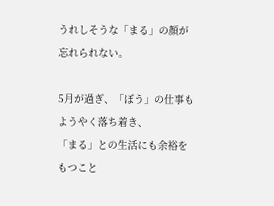うれしそうな「まる」の顔が忘れられない。

5月が過ぎ、「ぼう」の仕事もようやく落ち着き、
「まる」との生活にも余裕をもつこと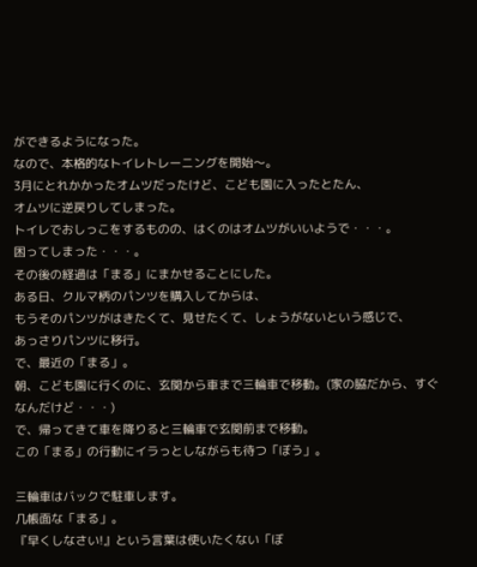ができるようになった。
なので、本格的なトイレトレーニングを開始〜。
3月にとれかかったオムツだったけど、こども園に入ったとたん、
オムツに逆戻りしてしまった。
トイレでおしっこをするものの、はくのはオムツがいいようで・・・。
困ってしまった・・・。
その後の経過は「まる」にまかせることにした。
ある日、クルマ柄のパンツを購入してからは、
もうそのパンツがはきたくて、見せたくて、しょうがないという感じで、
あっさりパンツに移行。
で、最近の「まる」。
朝、こども園に行くのに、玄関から車まで三輪車で移動。(家の脇だから、すぐなんだけど・・・)
で、帰ってきて車を降りると三輪車で玄関前まで移動。
この「まる」の行動にイラっとしながらも待つ「ぼう」。

三輪車はバックで駐車します。
几帳面な「まる」。
『早くしなさい!』という言葉は使いたくない「ぼ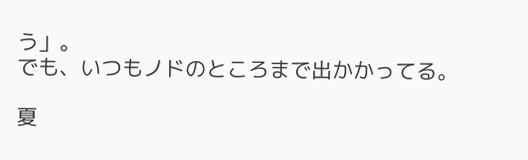う」。
でも、いつもノドのところまで出かかってる。

夏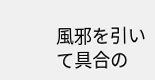風邪を引いて具合の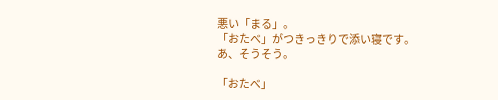悪い「まる」。
「おたべ」がつきっきりで添い寝です。
あ、そうそう。

「おたべ」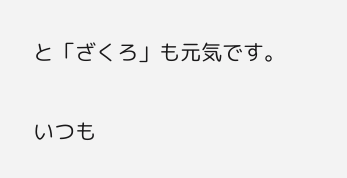と「ざくろ」も元気です。

いつも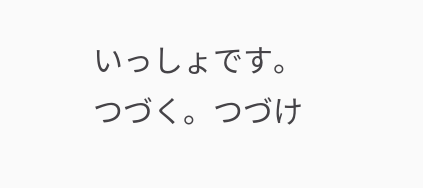いっしょです。
つづく。つづけ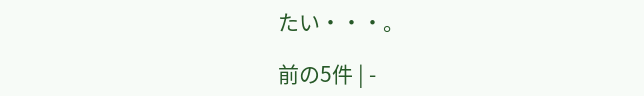たい・・・。

前の5件 | -